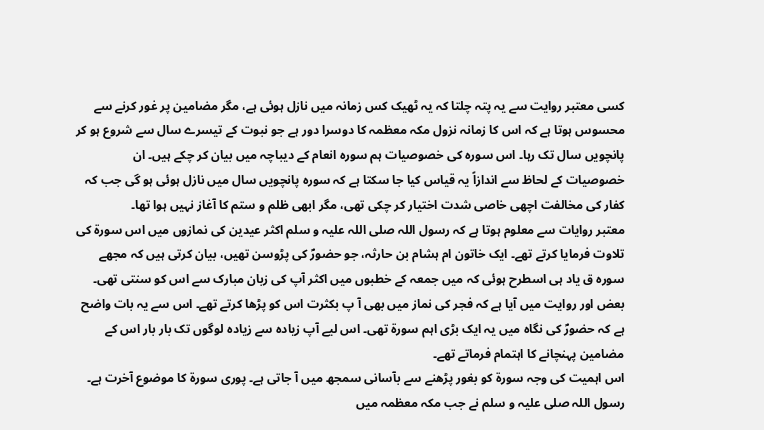کسی معتبر روایت سے یہ پتہ چلتا کہ یہ ٹھیک کس زمانہ میں نازل ہوئی ہے، مگر مضامین پر غور کرنے سے محسوس ہوتا ہے کہ اس کا زمانہ نزول مکہ معظمہ کا دوسرا دور ہے جو نبوت کے تیسرے سال سے شروع ہو کر پانچویں سال تک رہا۔ اس سورہ کی خصوصیات ہم سورہ انعام کے دیباچہ میں بیان کر چکے ہیں۔ ان خصوصیات کے لحاظ سے اندازاً یہ قیاس کیا جا سکتا ہے کہ سورہ پانچویں سال میں نازل ہوئی ہو گی جب کہ کفار کی مخالفت اچھی خاصی شدت اختیار کر چکی تھی، مگر ابھی ظلم و ستم کا آغاز نہیں ہوا تھا۔
معتبر روایات سے معلوم ہوتا ہے کہ رسول اللہ صلی اللہ علیہ و سلم اکثر عیدین کی نمازوں میں اس سورۃ کی تلاوت فرمایا کرتے تھے۔ ایک خاتون ام ہشام بن حارثہ، جو حضورؐ کی پڑوسن تھیں، بیان کرتی ہیں کہ مجھے سورہ ق یاد ہی اسطرح ہوئی کہ میں جمعہ کے خطبوں میں اکثر آپ کی زبان مبارک سے اس کو سنتی تھی۔ بعض اور روایت میں آیا ہے کہ فجر کی نماز میں بھی آ پ بکثرت اس کو پڑھا کرتے تھے۔ اس سے یہ بات واضح ہے کہ حضورؐ کی نگاہ میں یہ ایک بڑی اہم سورۃ تھی۔ اس لیے آپ زیادہ سے زیادہ لوگوں تک بار بار اس کے مضامین پہنچانے کا اہتمام فرماتے تھے۔
اس اہمیت کی وجہ سورۃ کو بغور پڑھنے سے بآسانی سمجھ میں آ جاتی ہے۔ پوری سورۃ کا موضوع آخرت ہے۔ رسول اللہ صلی علیہ و سلم نے جب مکہ معظمہ میں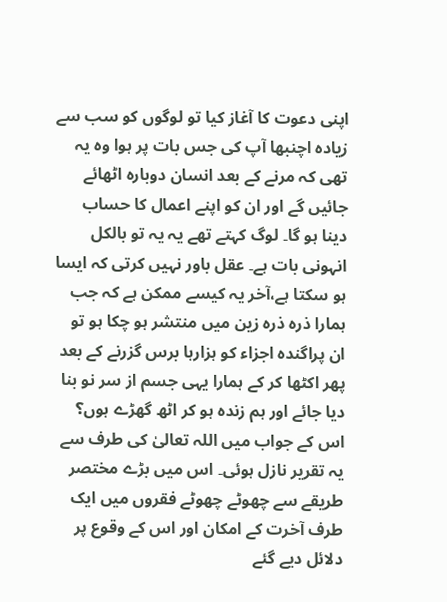اپنی دعوت کا آغاز کیا تو لوگوں کو سب سے زیادہ اچنبھا آپ کی جس بات پر ہوا وہ یہ تھی کہ مرنے کے بعد انسان دوبارہ اٹھائے جائیں گے اور ان کو اپنے اعمال کا حساب دینا ہو گا۔ لوگ کہتے تھے یہ یہ تو بالکل انہونی بات ہے۔ عقل باور نہیں کرتی کہ ایسا ہو سکتا ہے،آخر یہ کیسے ممکن ہے کہ جب ہمارا ذرہ ذرہ زین میں منتشر ہو چکا ہو تو ان پراگندہ اجزاء کو ہزارہا برس گزرنے کے بعد پھر اکٹھا کر کے ہمارا یہی جسم از سر نو بنا دیا جائے اور ہم زندہ ہو کر اٹھ گھڑے ہوں؟ اس کے جواب میں اللہ تعالیٰ کی طرف سے یہ تقریر نازل ہوئی۔ اس میں بڑے مختصر طریقے سے چھوٹے چھوٹے فقروں میں ایک طرف آخرت کے امکان اور اس کے وقوع پر دلائل دیے گئے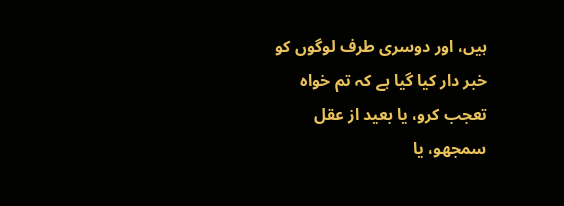ہیں، اور دوسری طرف لوگوں کو خبر دار کیا گیا ہے کہ تم خواہ تعجب کرو، یا بعید از عقل سمجھو، یا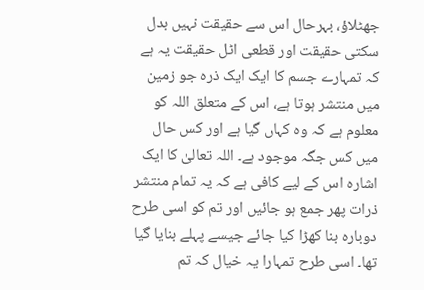جھٹلاؤ، بہرحال اس سے حقیقت نہیں بدل سکتی حقیقت اور قطعی اٹل حقیقت یہ ہے کہ تمہارے جسم کا ایک ایک ذرہ جو زمین میں منتشر ہوتا ہے، اس کے متعلق اللہ کو معلوم ہے کہ وہ کہاں گیا ہے اور کس حال میں کس جگہ موجود ہے۔ اللہ تعالیٰ کا ایک اشارہ اس کے لیے کافی ہے کہ یہ تمام منتشر ذرات پھر جمع ہو جائیں اور تم کو اسی طرح دوبارہ بنا کھڑا کیا جائے جیسے پہلے بنایا گیا تھا۔ اسی طرح تمہارا یہ خیال کہ تم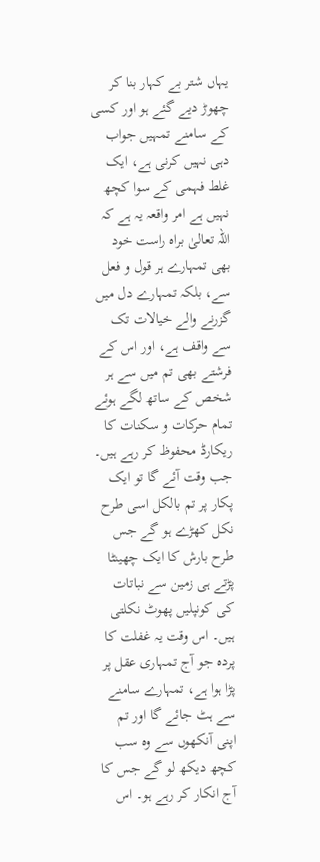یہاں شتر بے کہار بنا کر چھوڑ دیے گئے ہو اور کسی کے سامنے تمہیں جواب دہی نہیں کرنی ہے، ایک غلط فہمی کے سوا کچھ نہیں ہے امر واقعہ یہ ہے کہ اللہ تعالیٰ براہ راست خود بھی تمہارے ہر قول و فعل سے، بلکہ تمہارے دل میں گزرنے والے خیالات تک سے واقف ہے، اور اس کے فرشتے بھی تم میں سے ہر شخص کے ساتھ لگے ہوئے تمام حرکات و سکنات کا ریکارڈ محفوظ کر رہے ہیں۔ جب وقت آئے گا تو ایک پکار پر تم بالکل اسی طرح نکل کھڑے ہو گے جس طرح بارش کا ایک چھینٹا پڑتے ہی زمین سے نباتات کی کونپلیں پھوٹ نکلتی ہیں۔ اس وقت یہ غفلت کا پردہ جو آج تمہاری عقل پر پڑا ہوا ہے، تمہارے سامنے سے ہٹ جائے گا اور تم اپنی آنکھوں سے وہ سب کچھ دیکھ لو گے جس کا آج انکار کر رہے ہو۔ اس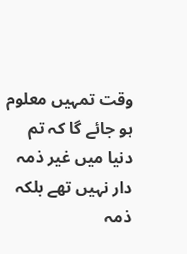وقت تمہیں معلوم ہو جائے گا کہ تم دنیا میں غیر ذمہ دار نہیں تھے بلکہ ذمہ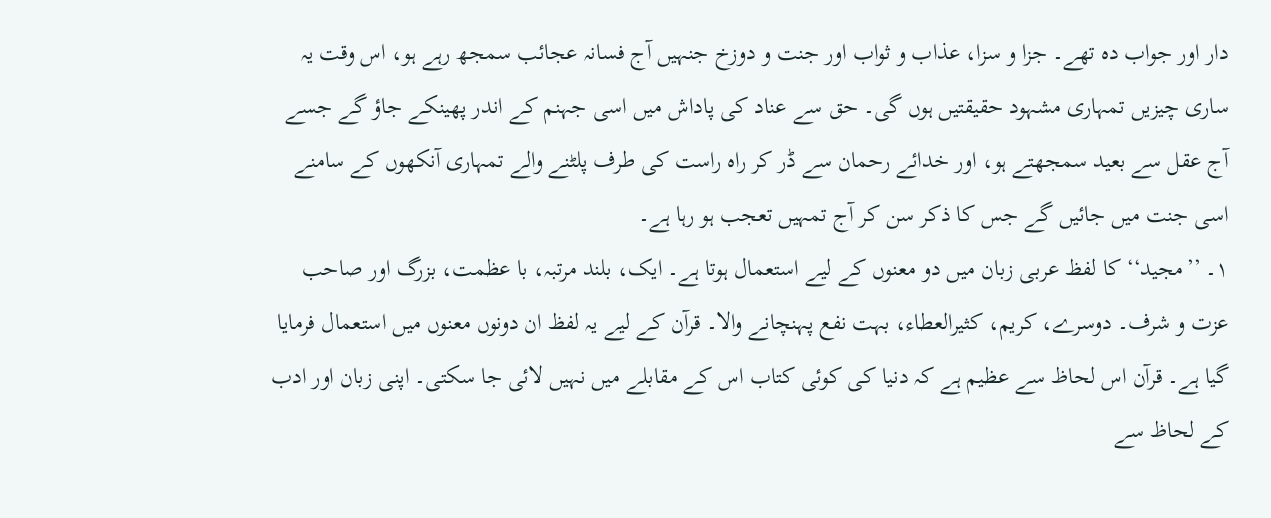دار اور جواب دہ تھے۔ جزا و سزا، عذاب و ثواب اور جنت و دوزخ جنہیں آج فسانہ عجائب سمجھ رہے ہو، اس وقت یہ ساری چیزیں تمہاری مشہود حقیقتیں ہوں گی۔ حق سے عناد کی پاداش میں اسی جہنم کے اندر پھینکے جاؤ گے جسے آج عقل سے بعید سمجھتے ہو، اور خدائے رحمان سے ڈر کر راہ راست کی طرف پلٹنے والے تمہاری آنکھوں کے سامنے اسی جنت میں جائیں گے جس کا ذکر سن کر آج تمہیں تعجب ہو رہا ہے۔
۱۔ ’’مجید‘‘ کا لفظ عربی زبان میں دو معنوں کے لیے استعمال ہوتا ہے۔ ایک، بلند مرتبہ، با عظمت، بزرگ اور صاحب عزت و شرف۔ دوسرے، کریم، کثیرالعطاء، بہت نفع پہنچانے والا۔ قرآن کے لیے یہ لفظ ان دونوں معنوں میں استعمال فرمایا گیا ہے۔ قرآن اس لحاظ سے عظیم ہے کہ دنیا کی کوئی کتاب اس کے مقابلے میں نہیں لائی جا سکتی۔ اپنی زبان اور ادب کے لحاظ سے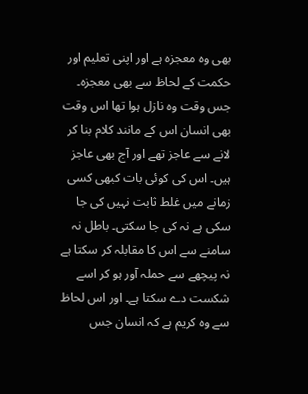بھی وہ معجزہ ہے اور اپنی تعلیم اور حکمت کے لحاظ سے بھی معجزہ۔ جس وقت وہ نازل ہوا تھا اس وقت بھی انسان اس کے مانند کلام بنا کر لانے سے عاجز تھے اور آج بھی عاجز ہیں۔ اس کی کوئی بات کبھی کسی زمانے میں غلط ثابت نہیں کی جا سکی ہے نہ کی جا سکتی۔ باطل نہ سامنے سے اس کا مقابلہ کر سکتا ہے نہ پیچھے سے حملہ آور ہو کر اسے شکست دے سکتا ہے۔ اور اس لحاظ سے وہ کریم ہے کہ انسان جس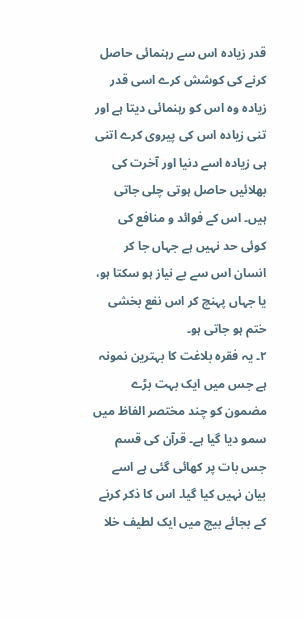قدر زیادہ اس سے رہنمائی حاصل کرنے کی کوشش کرے اسی قدر زیادہ وہ اس کو رہنمائی دیتا ہے اور تنی زیادہ اس کی پیروی کرے اتنی ہی زیادہ اسے دنیا اور آخرت کی بھلائیں حاصل ہوتی چلی جاتی ہیں۔ اس کے فوائد و منافع کی کوئی حد نہیں ہے جہاں جا کر انسان اس سے بے نیاز ہو سکتا ہو، یا جہاں پہنچ کر اس نفع بخشی ختم ہو جاتی ہو۔
۲۔ یہ فقرہ بلاغت کا بہترین نمونہ ہے جس میں ایک بہت بڑے مضمون کو چند مختصر الفاظ میں سمو دیا گیا ہے۔ قرآن کی قسم جس بات پر کھائی گئی ہے اسے بیان نہیں کیا گیا۔ اس کا ذکر کرنے کے بجائے بیچ میں ایک لطیف خلا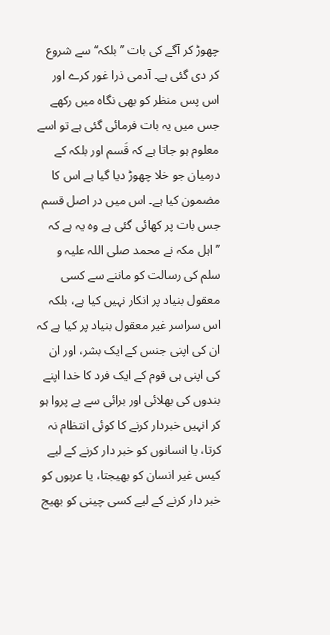چھوڑ کر آگے کی بات ’’ بلکہ‘‘ سے شروع کر دی گئی ہے۔ آدمی ذرا غور کرے اور اس پس منظر کو بھی نگاہ میں رکھے جس میں یہ بات فرمائی گئی ہے تو اسے معلوم ہو جاتا ہے کہ قَسم اور بلکہ کے درمیان جو خلا چھوڑ دیا گیا ہے اس کا مضمون کیا ہے۔ اس میں در اصل قسم جس بات پر کھائی گئی ہے وہ یہ ہے کہ ’’اہل مکہ نے محمد صلی اللہ علیہ و سلم کی رسالت کو ماننے سے کسی معقول بنیاد پر انکار نہیں کیا ہے، بلکہ اس سراسر غیر معقول بنیاد پر کیا ہے کہ ان کی اپنی جنس کے ایک بشر، اور ان کی اپنی ہی قوم کے ایک فرد کا خدا اپنے بندوں کی بھلائی اور برائی سے بے پروا ہو کر انہیں خبردار کرنے کا کوئی انتظام نہ کرتا، یا انسانوں کو خبر دار کرنے کے لیے کیس غیر انسان کو بھیجتا، یا عربوں کو خبر دار کرنے کے لیے کسی چینی کو بھیج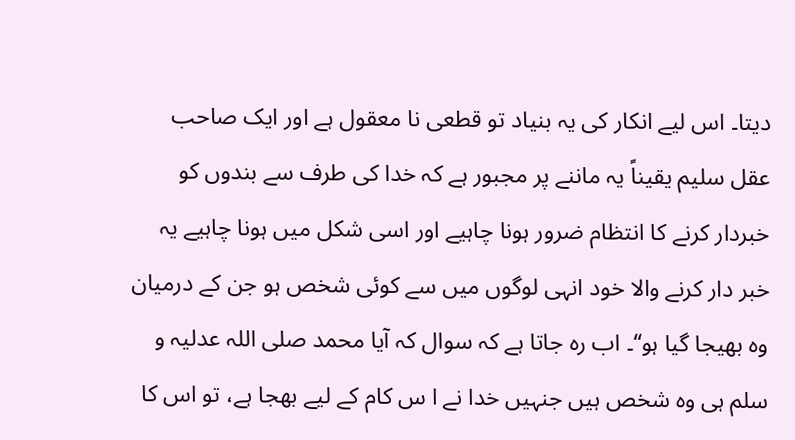دیتا۔ اس لیے انکار کی یہ بنیاد تو قطعی نا معقول ہے اور ایک صاحب عقل سلیم یقیناً یہ ماننے پر مجبور ہے کہ خدا کی طرف سے بندوں کو خبردار کرنے کا انتظام ضرور ہونا چاہیے اور اسی شکل میں ہونا چاہیے یہ خبر دار کرنے والا خود انہی لوگوں میں سے کوئی شخص ہو جن کے درمیان وہ بھیجا گیا ہو‘‘۔ اب رہ جاتا ہے کہ سوال کہ آیا محمد صلی اللہ عدلیہ و سلم ہی وہ شخص ہیں جنہیں خدا نے ا س کام کے لیے بھجا ہے، تو اس کا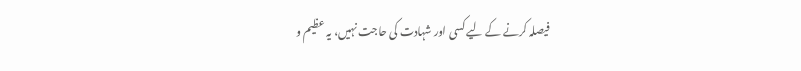فیصلہ کرنے کے لیے کسی اور شہادت کی حاجت نہیں، یہ عظیم و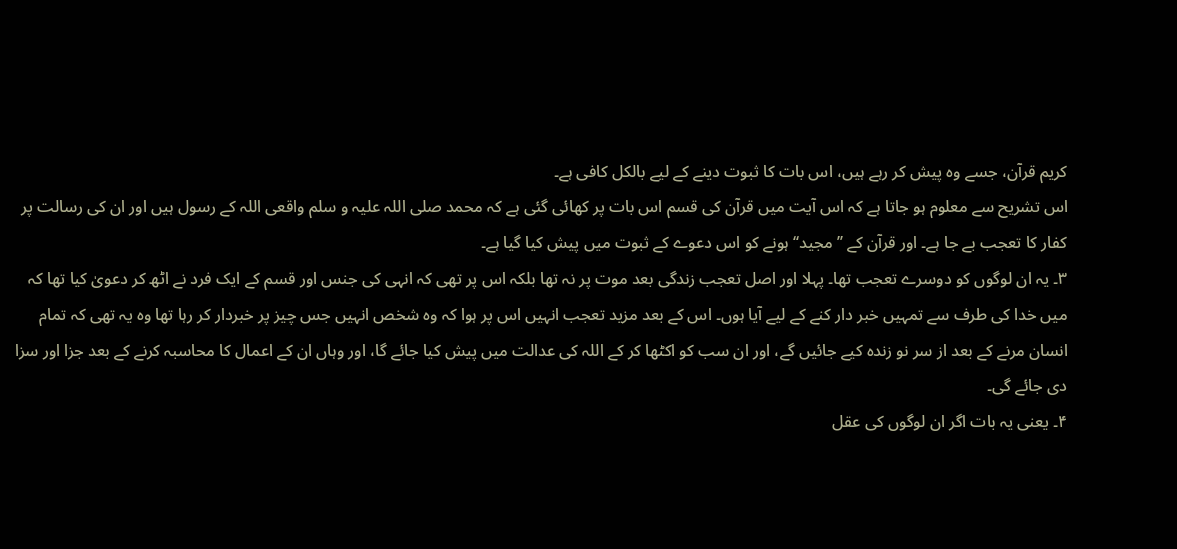کریم قرآن، جسے وہ پیش کر رہے ہیں، اس بات کا ثبوت دینے کے لیے بالکل کافی ہے۔
اس تشریح سے معلوم ہو جاتا ہے کہ اس آیت میں قرآن کی قسم اس بات پر کھائی گئی ہے کہ محمد صلی اللہ علیہ و سلم واقعی اللہ کے رسول ہیں اور ان کی رسالت پر کفار کا تعجب بے جا ہے۔ اور قرآن کے ’’مجید‘‘ ہونے کو اس دعوے کے ثبوت میں پیش کیا گیا ہے۔
۳۔ یہ ان لوگوں کو دوسرے تعجب تھا۔ پہلا اور اصل تعجب زندگی بعد موت پر نہ تھا بلکہ اس پر تھی کہ انہی کی جنس اور قسم کے ایک فرد نے اٹھ کر دعویٰ کیا تھا کہ میں خدا کی طرف سے تمہیں خبر دار کنے کے لیے آیا ہوں۔ اس کے بعد مزید تعجب انہیں اس پر ہوا کہ وہ شخص انہیں جس چیز پر خبردار کر رہا تھا وہ یہ تھی کہ تمام انسان مرنے کے بعد از سر نو زندہ کیے جائیں گے، اور ان سب کو اکٹھا کر کے اللہ کی عدالت میں پیش کیا جائے گا، اور وہاں ان کے اعمال کا محاسبہ کرنے کے بعد جزا اور سزا دی جائے گی۔
۴۔ یعنی یہ بات اگر ان لوگوں کی عقل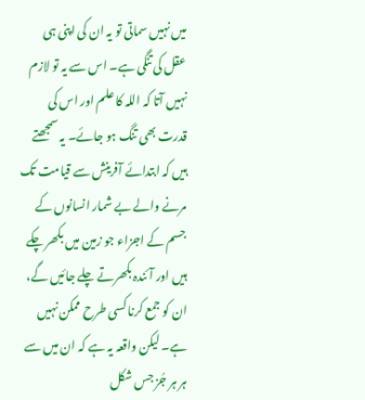میں نہیں سماتی تو یہ ان کی اپنی ہی عقل کی تنگی ہے۔ اس سے یہ تو لازم نہیں آتا کہ اللہ کا علم اور اس کی قدرت بھی تنگ ہو جائے۔ یہ سمجھتے ہیں کہ ابتدائے آفرینش سے قیامت تک مرنے والے بے شمار انسانوں کے جسم کے اجزاء جو زمین میں بکھر چکے ہیں اور آئندہ بکھرتے چلے جائیں گے، ان کو جمع کرنا کسی طرح ممکن نہیں ہے۔ لیکن واقعہ یہ ہے کہ ان میں سے ہر ہر جُز جس شکل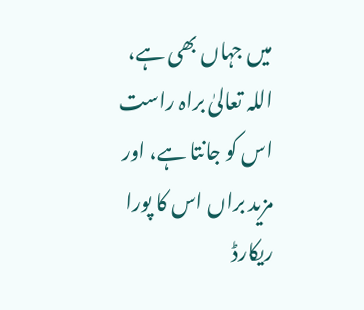میں جہاں بھی ہے، اللہ تعالیٰ براہ راست اس کو جانتا ہے، اور مزید براں اس کا پورا ریکارڈ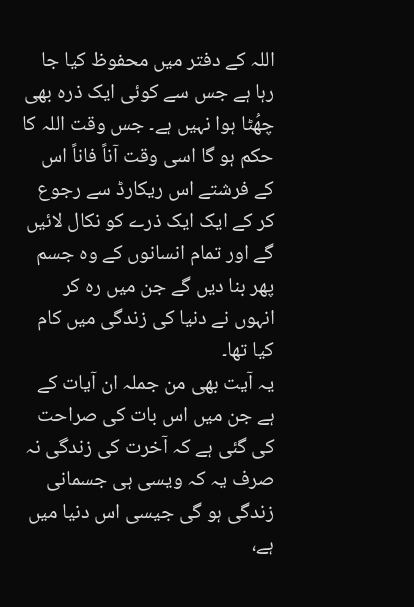اللہ کے دفتر میں محفوظ کیا جا رہا ہے جس سے کوئی ایک ذرہ بھی چھُٹا ہوا نہیں ہے۔ جس وقت اللہ کا حکم ہو گا اسی وقت آناً فاناً اس کے فرشتے اس ریکارڈ سے رجوع کر کے ایک ایک ذرے کو نکال لائیں گے اور تمام انسانوں کے وہ جسم پھر بنا دیں گے جن میں رہ کر انہوں نے دنیا کی زندگی میں کام کیا تھا۔
یہ آیت بھی من جملہ ان آیات کے ہے جن میں اس بات کی صراحت کی گئی ہے کہ آخرت کی زندگی نہ صرف یہ کہ ویسی ہی جسمانی زندگی ہو گی جیسی اس دنیا میں ہے،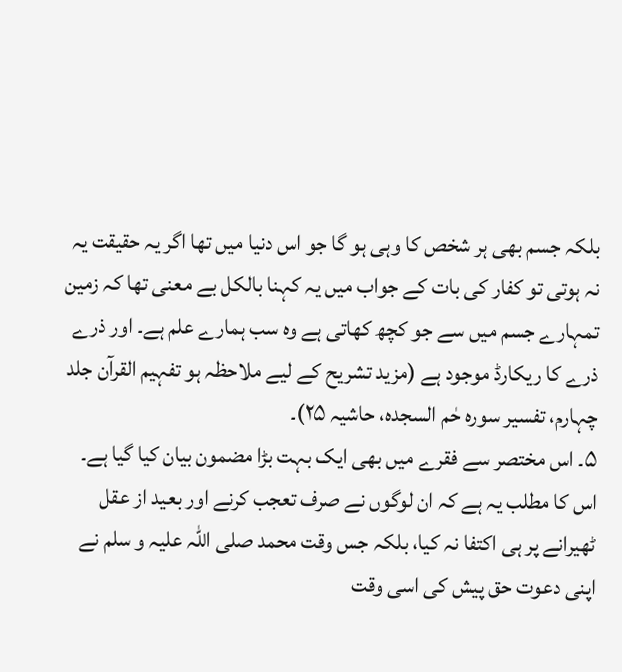بلکہ جسم بھی ہر شخص کا وہی ہو گا جو اس دنیا میں تھا اگر یہ حقیقت یہ نہ ہوتی تو کفار کی بات کے جواب میں یہ کہنا بالکل بے معنی تھا کہ زمین تمہارے جسم میں سے جو کچھ کھاتی ہے وہ سب ہمارے علم ہے۔ اور ذرے ذرے کا ریکارڈ موجود ہے (مزید تشریح کے لیے ملاحظہ ہو تفہیم القرآن جلد چہارم، تفسیر سورہ حٰم السجدہ، حاشیہ ۲۵)۔
۵۔ اس مختصر سے فقرے میں بھی ایک بہت بڑا مضمون بیان کیا گیا ہے۔ اس کا مطلب یہ ہے کہ ان لوگوں نے صرف تعجب کرنے اور بعید از عقل ٹھیرانے پر ہی اکتفا نہ کیا، بلکہ جس وقت محمد صلی اللہ علیہ و سلم نے اپنی دعوت حق پیش کی اسی وقت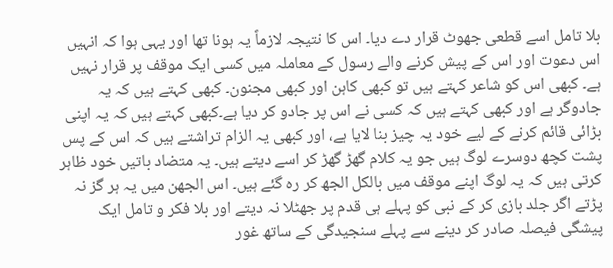بلا تامل اسے قطعی جھوٹ قرار دے دیا۔ اس کا نتیجہ لازماً یہ ہونا تھا اور یہی ہوا کہ انہیں اس دعوت اور اس کے پیش کرنے والے رسول کے معاملہ میں کسی ایک موقف پر قرار نہیں ہے۔ کبھی اس کو شاعر کہتے ہیں تو کبھی کاہن اور کبھی مجنون۔ کبھی کہتے ہیں کہ یہ جادوگر ہے اور کبھی کہتے ہیں کہ کسی نے اس پر جادو کر دیا ہے۔کبھی کہتے ہیں کہ یہ اپنی بڑائی قائم کرنے کے لیے خود یہ چیز بنا لایا ہے، اور کبھی یہ الزام تراشتے ہیں کہ اس کے پس پشت کچھ دوسرے لوگ ہیں جو یہ کلام گھڑ گھڑ کر اسے دیتے ہیں۔ یہ متضاد باتیں خود ظاہر کرتی ہیں کہ یہ لوگ اپنے موقف میں بالکل الجھ کر رہ گئے ہیں۔ اس الجھن میں یہ ہر گز نہ پڑتے اگر جلد بازی کر کے نبی کو پہلے ہی قدم پر جھٹلا نہ دیتے اور بلا فکر و تامل ایک پیشگی فیصلہ صادر کر دینے سے پہلے سنجیدگی کے ساتھ غور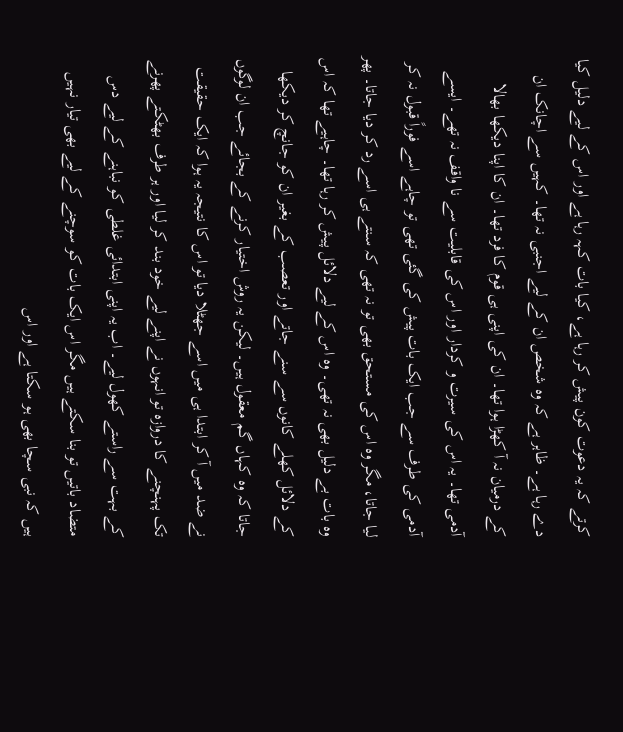کرتے کہ یہ دعوت کون پیش کر رہا ہے، کیا بات کہہ رہا ہے اور اس کے لیے دلیل کیا دے رہا ہے۔ ظاہر ہے کہ وہ شخص ان کے لیے اجنبی نہ تھا۔ کہیں سے اچانک ان کے درمیان نہ آ کھڑا ہوا تھا۔ ان کی اپنی ہی قوم کا فرد تھا۔ ان کا اپنا دیکھا بھالا آدمی تھا۔ یہ اس کی سیرت و کردار اور اس کی قابلیت سے نا واقف نہ تھے۔ ایسے آدمی کی طرف سے جب ایک بات پیش کی گئی تھی تو چاہے اسے فوراً قبول نہ کر لیا جاتا، مگر وہ اس کی مستحق بھی تو نہ تھی کہ سنتے ہی اسے رد کر دیا جاتا۔ پھر وہ بات بے دلیل بھی نہ تھی۔ وہ اس کے لیے دلائل پیش کر رہا تھا۔ چاہیے تھا کہ اس کے دلائل کھلے کانوں سے سنے جاتے اور تعصب کے بغیر ان کو جانچ کر دیکھا جاتا کہ وہ کہاں گم معقول ہیں۔ لیکن یہ روش اختیار کرنے کے بجائے جب ان لوگوں نے ضد میں آ کر ابتدا ہی میں اسے جھٹلا دیا تو اس کا نتیجہ یہ ہوا کہ ایک حقیقت تک پہنچنے کا دروازہ تو انہوں نے اپنے لیے خود بند کر لیا اور ہر طرف بھٹکتے پھرنے کے بہت سے راستے کھول لیے۔ اب یہ اپنی ابتدائی غلطی کو نباہنے کے لیے دس متضاد باتیں تو بنا سکتے ہیں مگر اس ایک بات کو سوچنے کے لیے بھی تیار نہیں ہیں کہ نبی سچا بھی ہو سکتا ہے اور اس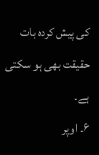کی پیش کردہ بات حقیقت بھی ہو سکتی ہے۔
۶۔ اوپر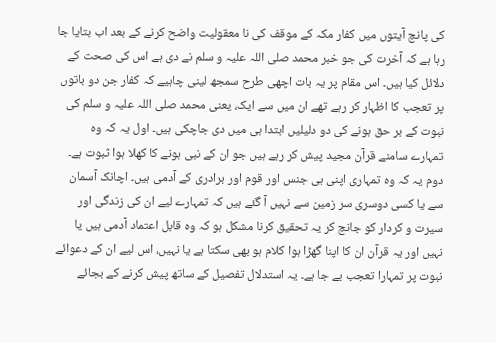کی پانچ آیتوں میں کفار مکہ کے موقف کی نا معقولیت واضح کرنے کے بعد اب بتایا جا رہا ہے کہ آخرت کی جو خبر محمد صلی اللہ علیہ و سلم نے دی ہے اس کی صحت کے دلائل کیا ہیں۔ اس مقام پر یہ بات اچھی طرح سمجھ لینی چاہیے کہ کفار جن دو باتوں پر تعجب کا اظہار کر رہے تھے ان میں سے ایک، یعنی محمد صلی اللہ علیہ و سلم کی نبوت کے بر حق ہونے کی دو دلیلیں ابتدا ہی میں دی جاچکی ہیں۔ اول یہ کہ وہ تمہارے سامنے قرآن مجید پیش کر رہے ہیں جو ان کے نبی ہونے کا کھلا ہوا ثبوت ہے۔ دوم یہ کہ وہ تمہاری اپنی ہی جنس اور قوم اور برادری کے آدمی ہیں۔ اچانک آسمان سے یا کسی دوسری سر زمین سے نہیں آ گئے ہیں کہ تمہارے لیے ان کی زندگی اور سیرت و کردار کو جانچ کر یہ تحقیق کرنا مشکل ہو کہ وہ قابل اعتماد آدمی ہیں یا نہیں اور یہ قرآن ان کا اپنا گھڑا ہوا کلام ہو بھی سکتا ہے یا نہیں، اس لیے ان کے دعوائے نبوت پر تمہارا تعجب بے جا ہے۔ یہ استدلال تفصیل کے ساتھ پیش کرنے کے بجائے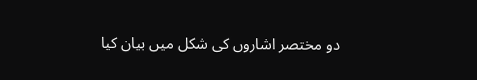دو مختصر اشاروں کی شکل میں بیان کیا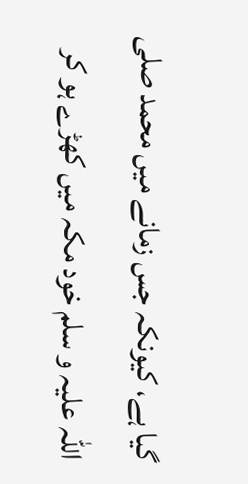گیا ہے، کیونکہ جس زمانے میں محمد صلی اللہ علیہ و سلم خود مکہ میں کھڑے ہو کر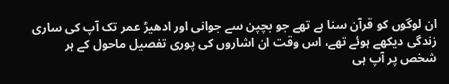ان لوگوں کو قرآن سنا ہے تھے جو بچپن سے جوانی اور ادھیڑ عمر تک آپ کی ساری زندگی دیکھے ہوئے تھے، اس وقت ان اشاروں کی پوری تفصیل ماحول کے ہر شخص پر آپ ہی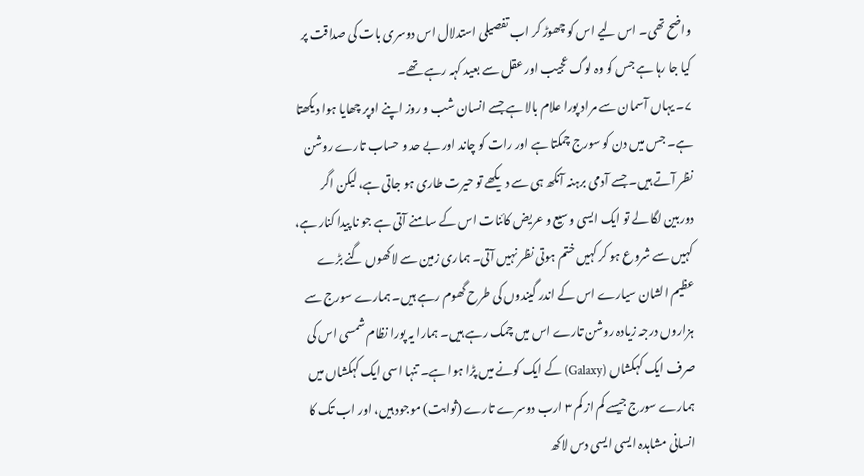واضح تھی۔ اس لیے اس کو چھوڑ کر اب تفصیلی استدلال اس دوسری بات کی صداقت پر کیا جا رہا ہے جس کو وہ لوگ عجیب اور عقل سے بعید کہہ رہے تھے۔
۷۔ یہاں آسمان سے مراد پورا علام بالا ہے جسے انسان شب و روز اپنے اوپر چھایا ہوا دیکھتا ہے۔ جس میں دن کو سورج چمکتا ہے اور رات کو چاند اور بے حد و حساب تارے روشن نظر آتے ہیں۔ جسے آدمی برہنہ آنکھ ہی سے دیکھے تو حیرت طاری ہو جاتی ہے، لیکن اگر دوربین لگا لے تو ایک ایسی وسیع و عریض کائنات اس کے سامنے آتی ہے جو نا پیدا کنار ہے، کہیں سے شروع ہو کر کہیں ختم ہوتی نظر نہیں آتی۔ ہماری زمین سے لاکھوں گنے بڑے عظیم الشان سیارے اس کے اندر گیندوں کی طرح گھوم رہے ہیں۔ ہمارے سورج سے ہزاروں درجہ زیادہ روشن تارے اس میں چمک رہے ہیں۔ ہمارا یہ پورا نظام شمسی اس کی صرف ایک کہکشاں (Galaxy) کے ایک کونے میں پڑا ہوا ہے۔ تنہا اسی ایک کہکشاں میں ہمارے سورج جیسے کم از کم ۳ ارب دوسرے تارے (ثوابت) موجود ہیں، اور اب تک کا انسانی مشاہدہ ایسی ایسی دس لاکھ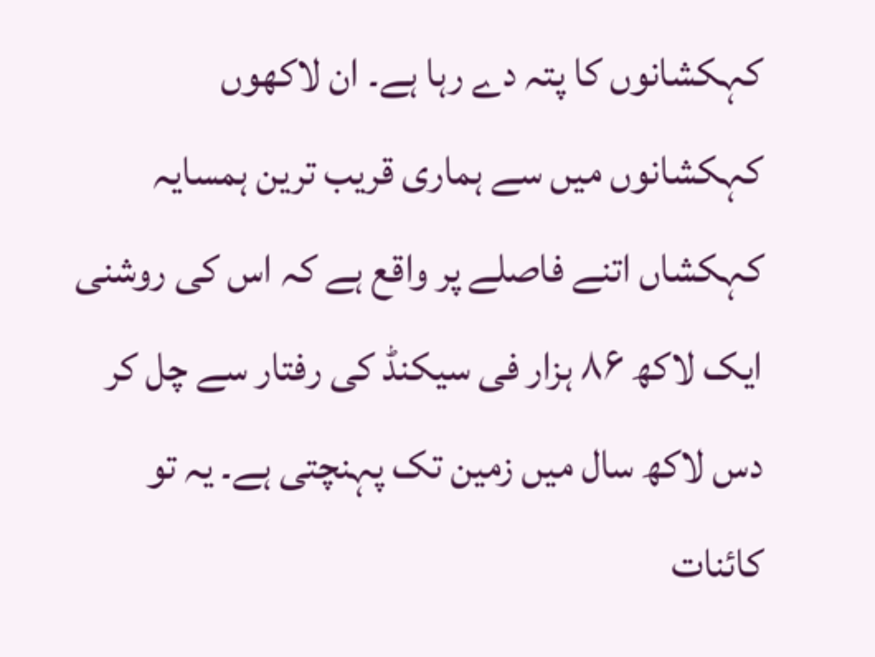کہکشانوں کا پتہ دے رہا ہے۔ ان لاکھوں کہکشانوں میں سے ہماری قریب ترین ہمسایہ کہکشاں اتنے فاصلے پر واقع ہے کہ اس کی روشنی ایک لاکھ ۸۶ ہزار فی سیکنڈ کی رفتار سے چل کر دس لاکھ سال میں زمین تک پہنچتی ہے۔ یہ تو کائنات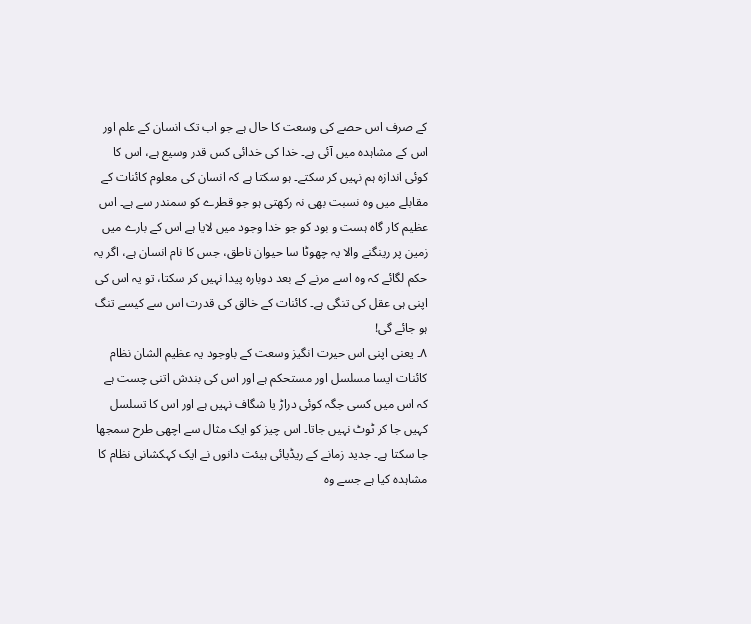کے صرف اس حصے کی وسعت کا حال ہے جو اب تک انسان کے علم اور اس کے مشاہدہ میں آئی ہے۔ خدا کی خدائی کس قدر وسیع ہے، اس کا کوئی اندازہ ہم نہیں کر سکتے۔ ہو سکتا ہے کہ انسان کی معلوم کائنات کے مقابلے میں وہ نسبت بھی نہ رکھتی ہو جو قطرے کو سمندر سے ہے۔ اس عظیم کار گاہ ہست و بود کو جو خدا وجود میں لایا ہے اس کے بارے میں زمین پر رینگنے والا یہ چھوٹا سا حیوان ناطق، جس کا نام انسان ہے، اگر یہ حکم لگائے کہ وہ اسے مرنے کے بعد دوبارہ پیدا نہیں کر سکتا، تو یہ اس کی اپنی ہی عقل کی تنگی ہے۔ کائنات کے خالق کی قدرت اس سے کیسے تنگ ہو جائے گی!
۸۔ یعنی اپنی اس حیرت انگیز وسعت کے باوجود یہ عظیم الشان نظام کائنات ایسا مسلسل اور مستحکم ہے اور اس کی بندش اتنی چست ہے کہ اس میں کسی جگہ کوئی دراڑ یا شگاف نہیں ہے اور اس کا تسلسل کہیں جا کر ٹوٹ نہیں جاتا۔ اس چیز کو ایک مثال سے اچھی طرح سمجھا جا سکتا ہے۔ جدید زمانے کے ریڈیائی ہیئت دانوں نے ایک کہکشانی نظام کا مشاہدہ کیا ہے جسے وہ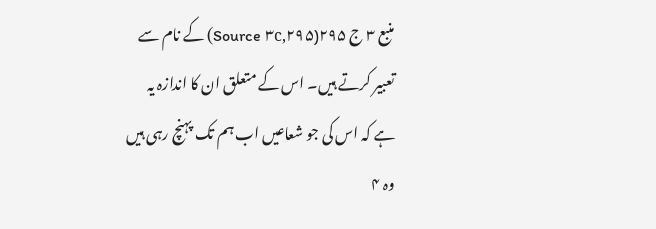منبع ۳ ج ۲۹۵(Source ۳c,۲۹۵) کے نام سے تعبیر کرتے ہیں۔ اس کے متعلق ان کا اندازہ یہ ہے کہ اس کی جو شعاعیں اب ہم تک پہنچ رہی ہیں وہ ۴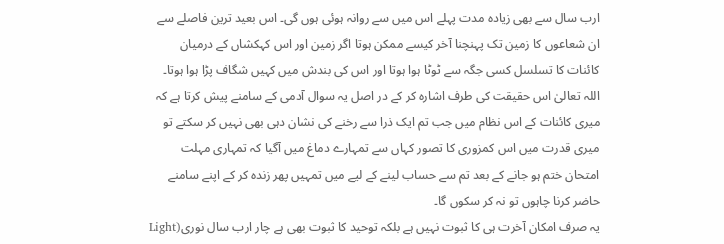ارب سال سے بھی زیادہ مدت پہلے اس میں سے روانہ ہوئی ہوں گی۔ اس بعید ترین فاصلے سے ان شعاعوں کا زمین تک پہنچنا آخر کیسے ممکن ہوتا اگر زمین اور اس کہکشاں کے درمیان کائنات کا تسلسل کسی جگہ سے ٹوٹا ہوا ہوتا اور اس کی بندش میں کہیں شگاف پڑا ہوا ہوتا۔ اللہ تعالیٰ اس حقیقت کی طرف اشارہ کر کے در اصل یہ سوال آدمی کے سامنے پیش کرتا ہے کہ میری کائنات کے اس نظام میں جب تم ایک ذرا سے رخنے کی نشان دہی بھی نہیں کر سکتے تو میری قدرت میں اس کمزوری کا تصور کہاں سے تمہارے دماغ میں آگیا کہ تمہاری مہلت امتحان ختم ہو جانے کے بعد تم سے حساب لینے کے لیے میں تمہیں پھر زندہ کر کے اپنے سامنے حاضر کرنا چاہوں تو نہ کر سکوں گا۔
یہ صرف امکان آخرت ہی کا ثبوت نہیں ہے بلکہ توحید کا ثبوت بھی ہے چار ارب سال نوری(Light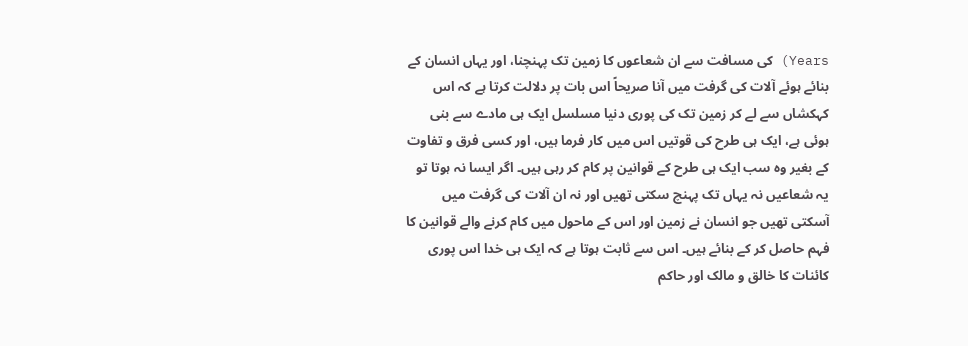Years) کی مسافت سے ان شعاعوں کا زمین تک پہنچنا، اور یہاں انسان کے بنائے ہوئے آلات کی گرفت میں آنا صریحاً اس بات پر دلالت کرتا ہے کہ اس کہکشاں سے لے کر زمین تک کی پوری دنیا مسلسل ایک ہی مادے سے بنی ہوئی ہے، ایک ہی طرح کی قوتیں اس میں کار فرما ہیں، اور کسی فرق و تفاوت کے بغیر وہ سب ایک ہی طرح کے قوانین پر کام کر رہی ہیں۔ اگر ایسا نہ ہوتا تو یہ شعاعیں نہ یہاں تک پہنچ سکتی تھیں اور نہ ان آلات کی گرفت میں آسکتی تھیں جو انسان نے زمین اور اس کے ماحول میں کام کرنے والے قوانین کا فہم حاصل کر کے بنائے ہیں۔ اس سے ثابت ہوتا ہے کہ ایک ہی خدا اس پوری کائنات کا خالق و مالک اور حاکم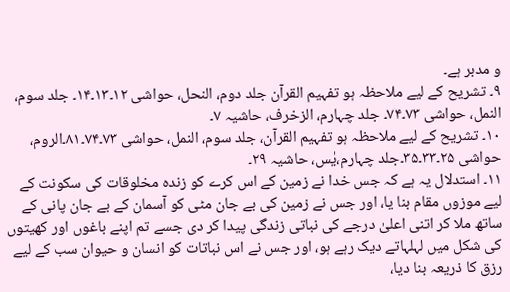و مدبر ہے۔
۹۔ تشریح کے لیے ملاحظہ ہو تفہیم القرآن جلد دوم، النحل، حواشی ۱۲۔۱۳۔۱۴۔ جلد سوم، النمل، حواشی ۷۳۔۷۴۔ جلد چہارم، الزخرف، حاشیہ ۷۔
۱۰۔ تشریح کے لیے ملاحظہ ہو تفہیم القرآن، جلد سوم، النمل، حواشی ۷۳۔۷۴۔۸۱۔الروم، حواشی ۲۵۔۳۳۔۳۵۔جلد چہارم،یٰس، حاشیہ ۲۹۔
۱۱۔ استدلال یہ ہے کہ جس خدا نے زمین کے اس کرے کو زندہ مخلوقات کی سکونت کے لیے موزوں مقام بنا یا، اور جس نے زمین کی بے جان مٹی کو آسمان کے بے جان پانی کے ساتھ ملا کر اتنی اعلیٰ درجے کی نباتی زندگی پیدا کر دی جسے تم اپنے باغوں اور کھیتوں کی شکل میں لہلہاتے دیک رہے ہو، اور جس نے اس نباتات کو انسان و حیوان سب کے لیے رزق کا ذریعہ بنا دیا،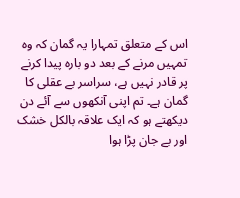اس کے متعلق تمہارا یہ گمان کہ وہ تمہیں مرنے کے بعد دو بارہ پیدا کرنے پر قادر نہیں ہے، سراسر بے عقلی کا گمان ہے۔ تم اپنی آنکھوں سے آئے دن دیکھتے ہو کہ ایک علاقہ بالکل خشک اور بے جان پڑا ہوا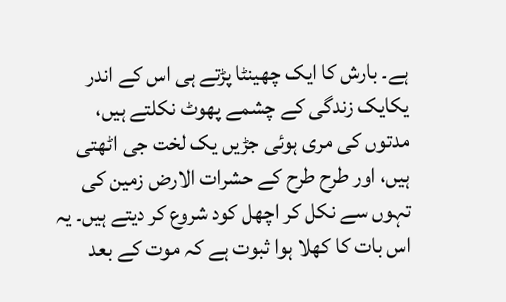ہے۔ بارش کا ایک چھینٹا پڑتے ہی اس کے اندر یکایک زندگی کے چشمے پھوٹ نکلتے ہیں، مدتوں کی مری ہوئی جڑیں یک لخت جی اٹھتی ہیں، اور طرح طرح کے حشرات الارض زمین کی تہوں سے نکل کر اچھل کود شروع کر دیتے ہیں۔ یہ اس بات کا کھلا ہوا ثبوت ہے کہ موت کے بعد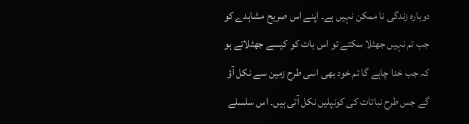دوبارہ زندگی نا ممکن نہیں ہے۔ اپنے اس صریح مشاہدے کو جب تم نہیں جھٹلا سکتے تو اس بات کو کیسے جھٹلاتے ہو کہ جب خدا چاہے گا تم خود بھی اسی طرح زمین سے نکل آؤ گے جس طرح نباتات کی کونپلیں نکل آتی ہیں۔ اس سلسلے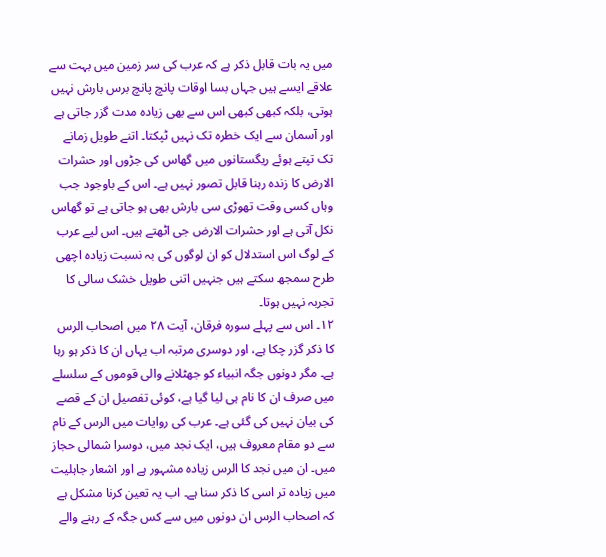میں یہ بات قابل ذکر ہے کہ عرب کی سر زمین میں بہت سے علاقے ایسے ہیں جہاں بسا اوقات پانچ پانچ برس بارش نہیں ہوتی، بلکہ کبھی کبھی اس سے بھی زیادہ مدت گزر جاتی ہے اور آسمان سے ایک خطرہ تک نہیں ٹپکتا۔ اتنے طویل زمانے تک تپتے ہوئے ریگستانوں میں گھاس کی جڑوں اور حشرات الارض کا زندہ رہنا قابل تصور نہیں ہے۔ اس کے باوجود جب وہاں کسی وقت تھوڑی سی بارش بھی ہو جاتی ہے تو گھاس نکل آتی ہے اور حشرات الارض جی اٹھتے ہیں۔ اس لیے عرب کے لوگ اس استدلال کو ان لوگوں کی بہ نسبت زیادہ اچھی طرح سمجھ سکتے ہیں جنہیں اتنی طویل خشک سالی کا تجربہ نہیں ہوتا۔
۱۲۔ اس سے پہلے سورہ فرقان، آیت ۲۸ میں اصحاب الرس کا ذکر گزر چکا ہے، اور دوسری مرتبہ اب یہاں ان کا ذکر ہو رہا ہے۔ مگر دونوں جگہ انبیاء کو جھٹلانے والی قوموں کے سلسلے میں صرف ان کا نام ہی لیا گیا ہے، کوئی تفصیل ان کے قصے کی بیان نہیں کی گئی ہے۔ عرب کی روایات میں الرس کے نام سے دو مقام معروف ہیں، ایک نجد میں، دوسرا شمالی حجاز میں۔ ان میں نجد کا الرس زیادہ مشہور ہے اور اشعار جاہلیت میں زیادہ تر اسی کا ذکر سنا ہے۔ اب یہ تعین کرنا مشکل ہے کہ اصحاب الرس ان دونوں میں سے کس جگہ کے رہنے والے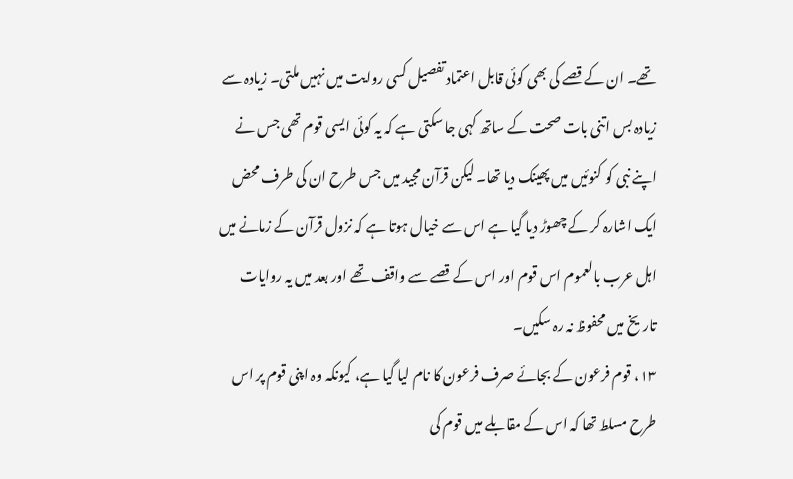تھے۔ ان کے قصے کی بھی کوئی قابل اعتماد تفصیل کسی روایت میں نہیں ملتی۔ زیادہ سے زیادہ بس اتنی بات صحت کے ساتھ کہی جا سکتی ہے کہ یہ کوئی ایسی قوم تھی جس نے اپنے نبی کو کنوئیں میں پھینک دیا تھا۔ لیکن قرآن مجید میں جس طرح ان کی طرف محض ایک اشارہ کر کے چھوڑ دیا گیا ہے اس سے خیال ہوتا ہے کہ نزول قرآن کے زمانے میں اہل عرب بالعموم اس قوم اور اس کے قصے سے واقف تھے اور بعد میں یہ روایات تاریخ میں محفوظ نہ رہ سکیں۔
۱۳، قوم فرعون کے بجائے صرف فرعون کا نام لیا گیا ہے، کیونکہ وہ اپنی قوم پر اس طرح مسلط تھا کہ اس کے مقابلے میں قوم کی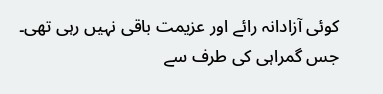کوئی آزادانہ رائے اور عزیمت باقی نہیں رہی تھی۔ جس گمراہی کی طرف سے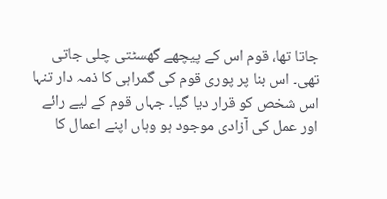جاتا تھا، قوم اس کے پیچھے گھسٹتی چلی جاتی تھی۔ اس بنا پر پوری قوم کی گمراہی کا ذمہ دار تنہا اس شخص کو قرار دیا گیا۔ جہاں قوم کے لیے رائے اور عمل کی آزادی موجود ہو وہاں اپنے اعمال کا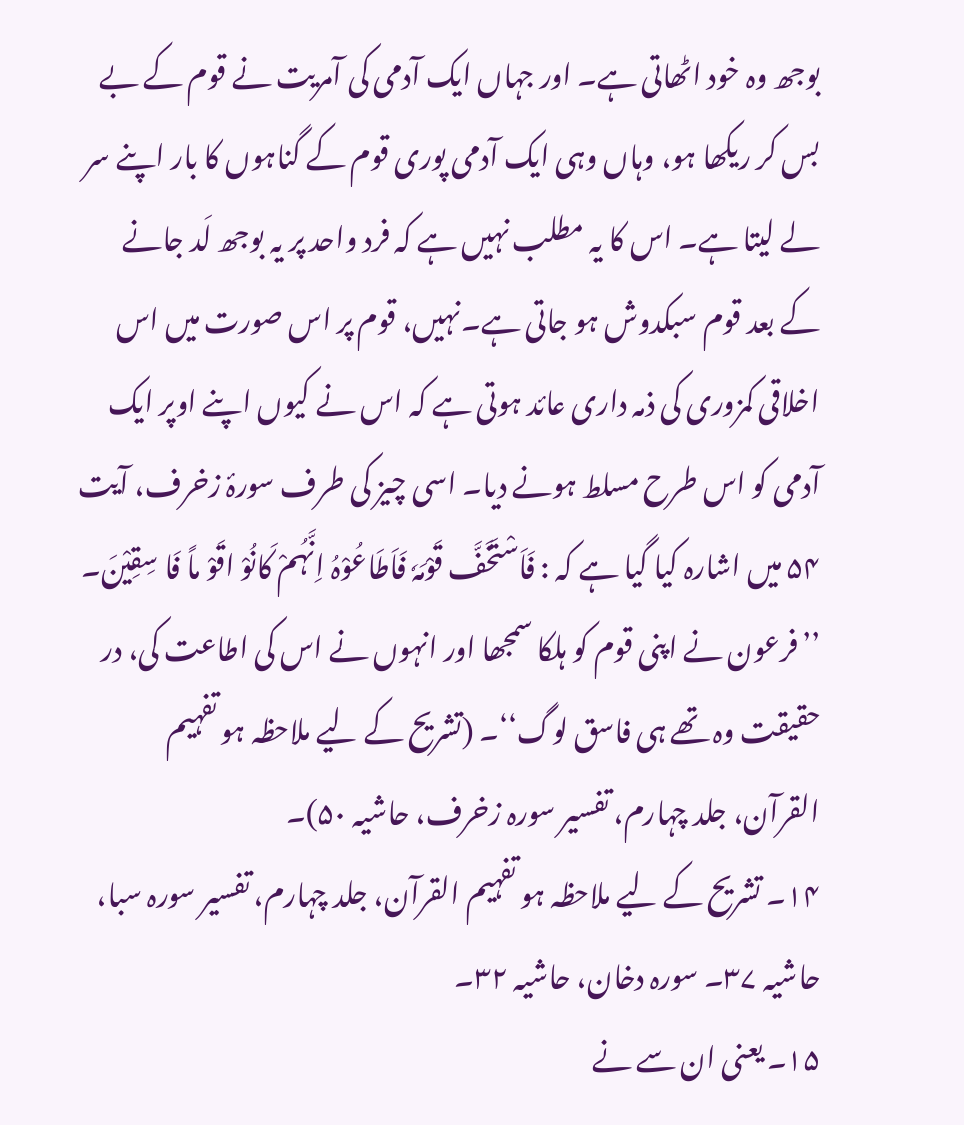بوجھ وہ خود اٹھاتی ہے۔ اور جہاں ایک آدمی کی آمریت نے قوم کے بے بس کر ریکھا ہو، وہاں وہی ایک آدمی پوری قوم کے گناہوں کا بار اپنے سر لے لیتا ہے۔ اس کا یہ مطلب نہیں ہے کہ فرد واحد پر یہ بوجھ لَد جانے کے بعد قوم سبکدوش ہو جاتی ہے۔نہیں، قوم پر اس صورت میں اس اخلاقی کمزوری کی ذمہ داری عائد ہوتی ہے کہ اس نے کیوں اپنے اوپر ایک آدمی کو اس طرح مسلط ہونے دیا۔ اسی چیز کی طرف سورۂ زخرف، آیت ۵۴ میں اشارہ کیا گیا ہے کہ : فَاَسْتَخَفَّ قَوْمَہٗ فَاَطَاعُوْہُ اِنَّہُمْ کَانُوْ اقَوْ ماً فَا سِقِیْنَ۔ ’’فرعون نے اپنی قوم کو ہلکا سمجھا اور انہوں نے اس کی اطاعت کی، در حقیقت وہ تھے ہی فاسق لوگ‘‘۔ (تشریح کے لیے ملاحظہ ہو تفہیم القرآن، جلد چہارم، تفسیر سورہ زخرف، حاشیہ ۵۰)۔
۱۴۔ تشریح کے لیے ملاحظہ ہو تفہیم القرآن، جلد چہارم، تفسیر سورہ سبا، حاشیہ ۳۷۔ سورہ دخان، حاشیہ ۳۲۔
۱۵۔ یعنی ان سے نے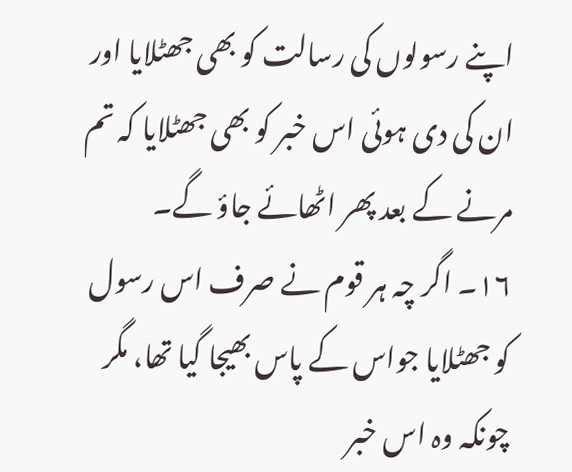اپنے رسولوں کی رسالت کو بھی جھٹلایا اور ان کی دی ہوئی اس خبر کو بھی جھٹلایا کہ تم مرنے کے بعد پھر اٹھائے جاؤ گے۔
۱۶۔ اگر چہ ہر قوم نے صرف اس رسول کو جھٹلایا جواس کے پاس بھیجا گیا تھا، مگر چونکہ وہ اس خبر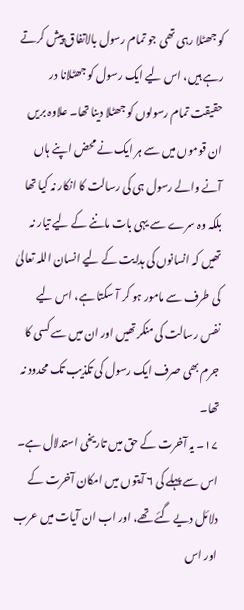کو جھٹلا رہی تھی جو تمام رسول بالاتفاق پیش کرتے رہے ہیں، اس لیے ایک رسول کو جھٹلانا در حقیقت تمام رسولوں کو جھٹلا دینا تھا۔ علاوہ بریں ان قوموں میں سے ہر ایک نے محض اپنے ہاں آنے والے رسول ہی کی رسالت کا انکار نہ کیا تھا بلکہ وہ سرے سے یہی بات ماننے کے لیے تیار نہ تھیں کہ انسانوں کی ہدایت کے لیے انسان اللہ تعالیٰ کی طرف سے مامور ہو کر آ سکتا ہے، اس لیے نفس رسالت کی منکر تھیں اور ان میں سے کسی کا جرم بھی صرف ایک رسول کی تکذیب تک محدود نہ تھا۔
۱۷۔ یہ آخرت کے حق میں تاریخی استدلال ہے۔ اس سے پہلے کی ۶ آیتوں میں امکان آخرت کے دلائل دیے گئے تھے، اور اب ان آیات میں عرب اور اس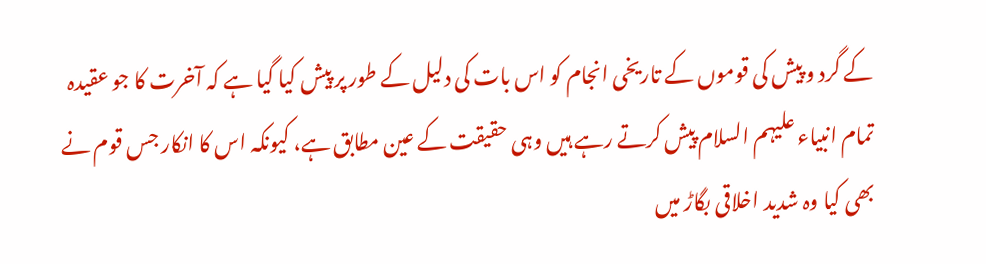کے گرد و پیش کی قوموں کے تاریخی انجام کو اس بات کی دلیل کے طور پر پیش کیا گیا ہے کہ آخرت کا جو عقیدہ تمام انبیاء علیہم السلام پیش کرتے رہے ہیں وہی حقیقت کے عین مطابق ہے، کیونکہ اس کا انکار جس قوم نے بھی کیا وہ شدید اخلاقی بگاڑ میں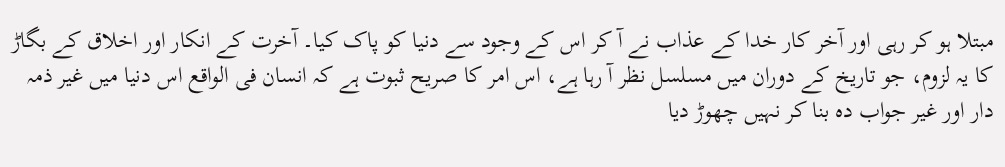مبتلا ہو کر رہی اور آخر کار خدا کے عذاب نے آ کر اس کے وجود سے دنیا کو پاک کیا۔ آخرت کے انکار اور اخلاق کے بگاڑ کا یہ لزوم، جو تاریخ کے دوران میں مسلسل نظر آ رہا ہے، اس امر کا صریح ثبوت ہے کہ انسان فی الواقع اس دنیا میں غیر ذمہ دار اور غیر جواب دہ بنا کر نہیں چھوڑ دیا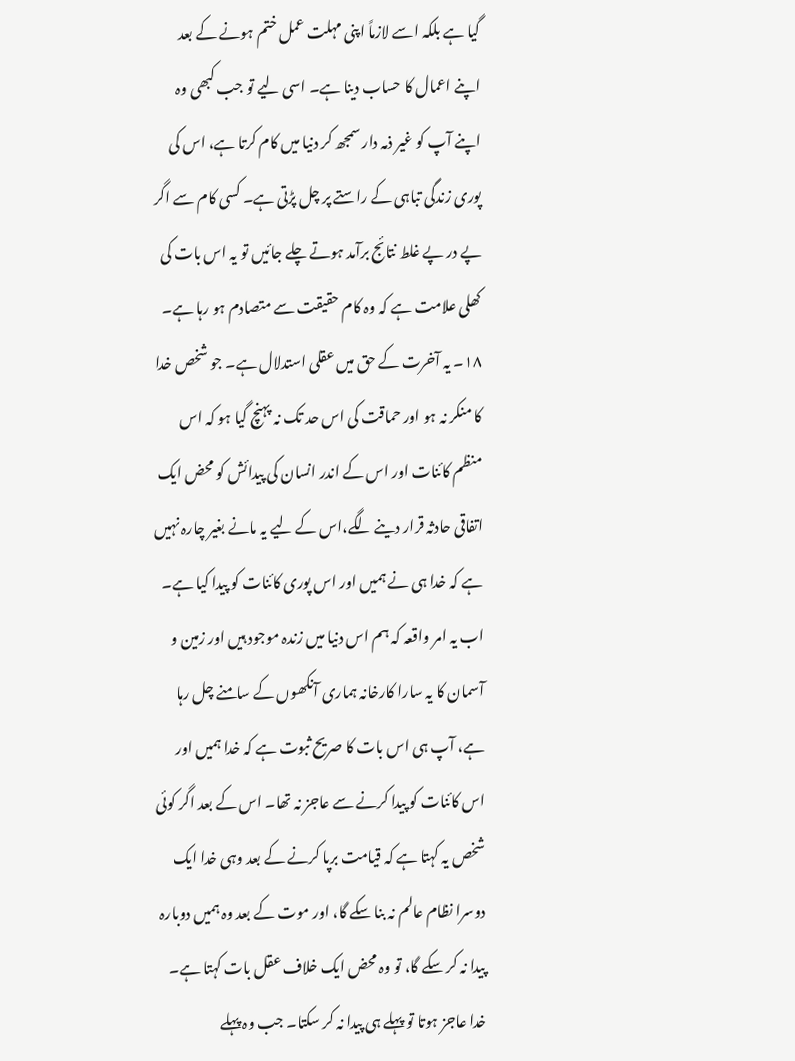گیا ہے بلکہ اسے لازماً اپنی مہلت عمل ختم ہونے کے بعد اپنے اعمال کا حساب دینا ہے۔ اسی لیے تو جب کبھی وہ اپنے آپ کو غیر ذمہ دار سمجھ کر دنیا میں کام کرتا ہے، اس کی پوری زندگی تباہی کے راستے پر چل پڑتی ہے۔ کسی کام سے اگر پے در پے غلط نتائج برآمد ہوتے چلے جائیں تو یہ اس بات کی کھلی علامت ہے کہ وہ کام حقیقت سے متصادم ہو رہا ہے۔
۱۸۔ یہ آخرت کے حق میں عقلی استدلال ہے۔ جو شخص خدا کا منکر نہ ہو اور حماقت کی اس حد تک نہ پہنچ گیا ہو کہ اس منظم کائنات اور اس کے اندر انسان کی پیدائش کو محض ایک اتفاقی حادثہ قرار دینے لگے،اس کے لیے یہ مانے بغیر چارہ نہیں ہے کہ خدا ہی نے ہمیں اور اس پوری کائنات کو پیدا کیا ہے۔ اب یہ امر واقعہ کہ ہم اس دنیا میں زندہ موجود ہیں اور زمین و آسمان کا یہ سارا کارخانہ ہماری آنکھوں کے سامنے چل رہا ہے، آپ ہی اس بات کا صریح ثبوت ہے کہ خدا ہمیں اور اس کائنات کو پیدا کرنے سے عاجز نہ تھا۔ اس کے بعد اگر کوئی شخص یہ کہتا ہے کہ قیامت برپا کرنے کے بعد وہی خدا ایک دوسرا نظام عالم نہ بنا سکے گا، اور موت کے بعد وہ ہمیں دوبارہ پیدا نہ کر سکے گا، تو وہ محض ایک خلاف عقل بات کہتا ہے۔ خدا عاجز ہوتا تو پہلے ہی پیدا نہ کر سکتا۔ جب وہ پہلے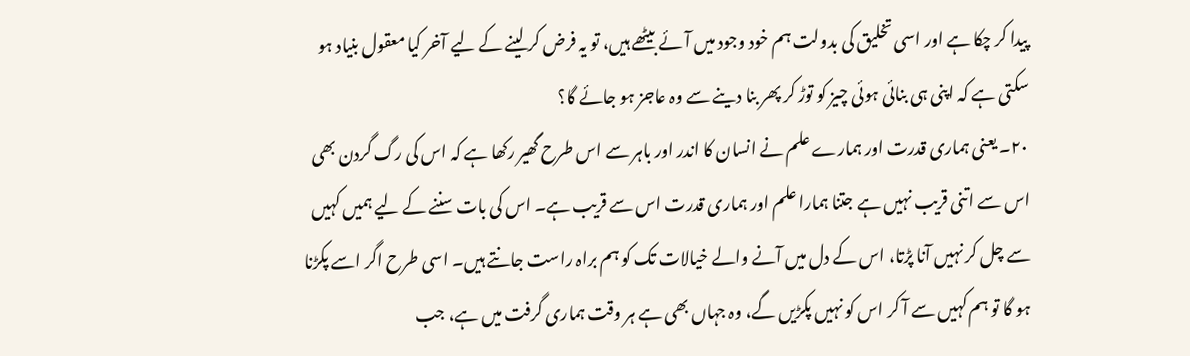پیدا کر چکا ہے اور اسی تخلیق کی بدولت ہم خود وجود میں آئے بیٹھے ہیں، تو یہ فرض کر لینے کے لیے آخر کیا معقول بنیاد ہو سکتی ہے کہ اپنی ہی بنائی ہوئی چیز کو توڑ کر پھر بنا دینے سے وہ عاجز ہو جائے گا؟
۲۰۔ یعنی ہماری قدرت اور ہمارے علم نے انسان کا اندر اور باہر سے اس طرح گھیر رکھا ہے کہ اس کی رگ گردن بھی اس سے اتنی قریب نہیں ہے جتنا ہمارا علم اور ہماری قدرت اس سے قریب ہے۔ اس کی بات سننے کے لیے ہمیں کہیں سے چل کر نہیں آنا پڑتا، اس کے دل میں آنے والے خیالات تک کو ہم براہ راست جانتے ہیں۔ اسی طرح اگر اسے پکڑنا ہو گا تو ہم کہیں سے آ کر اس کو نہیں پکڑیں گے، وہ جہاں بھی ہے ہر وقت ہماری گرفت میں ہے، جب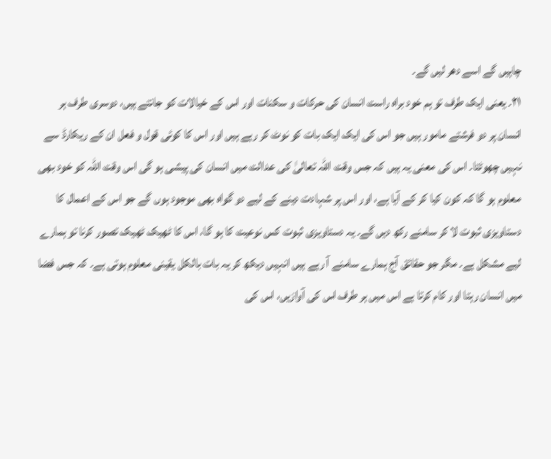چاہیں گے اسے دھر لیں گے۔
۲۱۔ یعنی ایک طرف تو ہم خود براہ راست انسان کی حرکات و سکنات اور اس کے خیالات کو جانتے ہیں، دوسری طرف ہر انسان پر دو فرشتے مامور ہیں جو اس کی ایک ایک بات کو نوٹ کر رہے ہیں اور اس کا کوئی قول و فعل ان کے ریکارڈ سے نہیں چھوٹتا۔ اس کی معنی یہ ہیں کہ جس وقت اللہ تعالیٰ کی عدالت میں انسان کی پیشی ہو گی اس وقت اللہ کو خود بھی معلوم ہو گا کہ کون کیا کر کے آیا ہے، اور اس پر شہادت دینے کے لیے دو گواہ بھی موجود ہوں گے جو اس کے اعمال کا دستاویزی ثبوت لا کر سامنے رکھ دیں گے۔ یہ دستاویزی ثبوت کس نوعیت کا ہو گا، اس کا ٹھیک ٹھیک تصور کرنا تو ہمارے لیے مشکل ہے۔ مگر جو حقائق آج ہمارے سامنے آ رہے ہیں انہیں دیکھ کر یہ بات بالکل یقینی معلوم ہوتی ہے۔ کہ جس فضا میں انسان رہتا اور کام کرتا ہے اس میں ہر طرف اس کی آوازیں، اس کی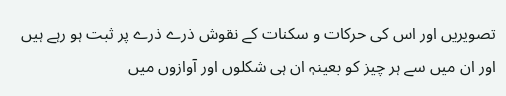تصویریں اور اس کی حرکات و سکنات کے نقوش ذرے ذرے پر ثبت ہو رہے ہیں اور ان میں سے ہر چیز کو بعینہٖ ان ہی شکلوں اور آوازوں میں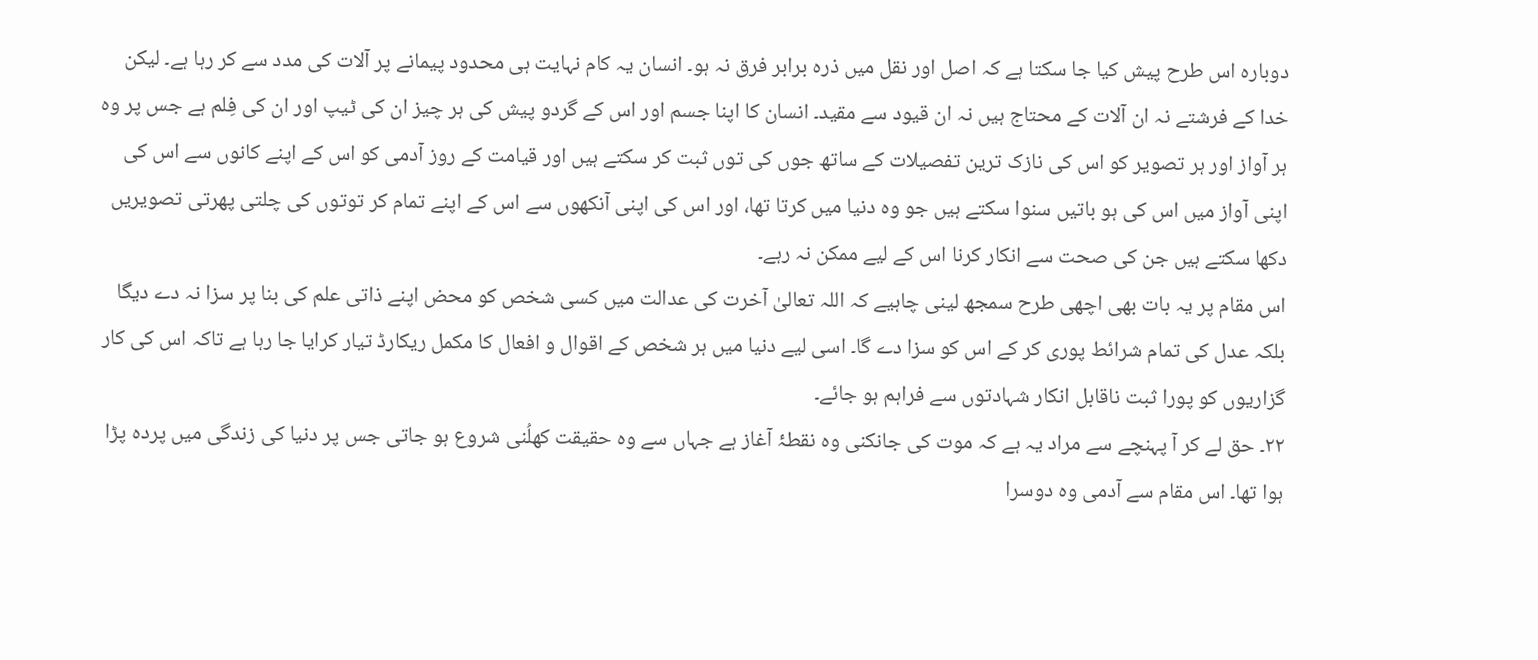دوبارہ اس طرح پیش کیا جا سکتا ہے کہ اصل اور نقل میں ذرہ برابر فرق نہ ہو۔ انسان یہ کام نہایت ہی محدود پیمانے پر آلات کی مدد سے کر رہا ہے۔ لیکن خدا کے فرشتے نہ ان آلات کے محتاج ہیں نہ ان قیود سے مقید۔ انسان کا اپنا جسم اور اس کے گردو پیش کی ہر چیز ان کی ٹیپ اور ان کی فِلم ہے جس پر وہ ہر آواز اور ہر تصویر کو اس کی نازک ترین تفصیلات کے ساتھ جوں کی توں ثبت کر سکتے ہیں اور قیامت کے روز آدمی کو اس کے اپنے کانوں سے اس کی اپنی آواز میں اس کی ہو باتیں سنوا سکتے ہیں جو وہ دنیا میں کرتا تھا، اور اس کی اپنی آنکھوں سے اس کے اپنے تمام کر توتوں کی چلتی پھرتی تصویریں دکھا سکتے ہیں جن کی صحت سے انکار کرنا اس کے لیے ممکن نہ رہے۔
اس مقام پر یہ بات بھی اچھی طرح سمجھ لینی چاہیے کہ اللہ تعالیٰ آخرت کی عدالت میں کسی شخص کو محض اپنے ذاتی علم کی بنا پر سزا نہ دے دیگا بلکہ عدل کی تمام شرائط پوری کر کے اس کو سزا دے گا۔ اسی لیے دنیا میں ہر شخص کے اقوال و افعال کا مکمل ریکارڈ تیار کرایا جا رہا ہے تاکہ اس کی کار گزاریوں کو پورا ثبت ناقابل انکار شہادتوں سے فراہم ہو جائے۔
۲۲۔ حق لے کر آ پہنچے سے مراد یہ ہے کہ موت کی جانکنی وہ نقطۂ آغاز ہے جہاں سے وہ حقیقت کھلُنی شروع ہو جاتی جس پر دنیا کی زندگی میں پردہ پڑا ہوا تھا۔ اس مقام سے آدمی وہ دوسرا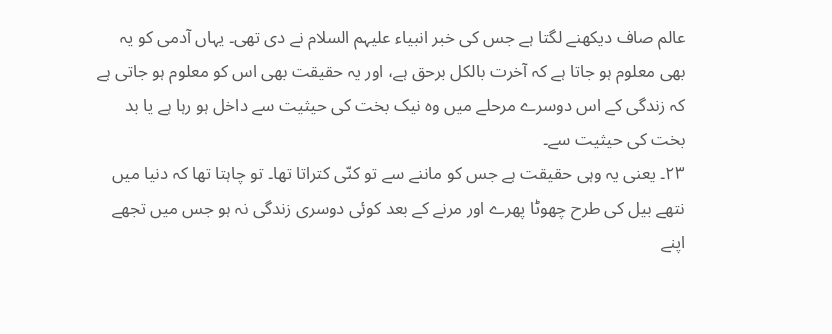عالم صاف دیکھنے لگتا ہے جس کی خبر انبیاء علیہم السلام نے دی تھی۔ یہاں آدمی کو یہ بھی معلوم ہو جاتا ہے کہ آخرت بالکل برحق ہے، اور یہ حقیقت بھی اس کو معلوم ہو جاتی ہے کہ زندگی کے اس دوسرے مرحلے میں وہ نیک بخت کی حیثیت سے داخل ہو رہا ہے یا بد بخت کی حیثیت سے۔
۲۳۔ یعنی یہ وہی حقیقت ہے جس کو ماننے سے تو کنّی کتراتا تھا۔ تو چاہتا تھا کہ دنیا میں نتھے بیل کی طرح چھوٹا پھرے اور مرنے کے بعد کوئی دوسری زندگی نہ ہو جس میں تجھے اپنے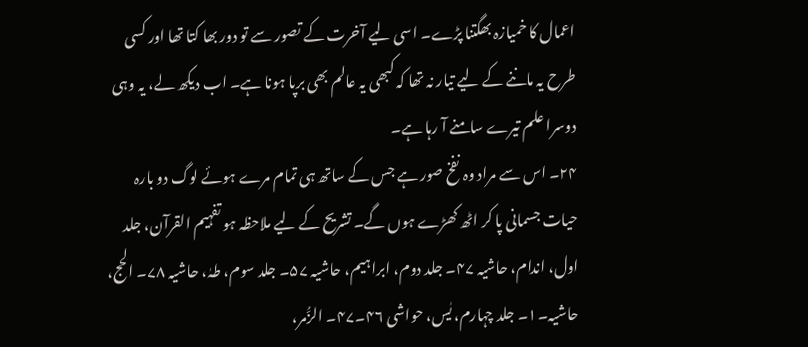اعمال کا خمیازہ بھگتنا پڑے۔ اسی لیے آخرت کے تصور سے تو دور بھا کتا تھا اور کسی طرح یہ ماننے کے لیے تیار نہ تھا کہ کبھی یہ عالم بھی برپا ہونا ہے۔ اب دیکھ لے، یہ وہی دوسرا علم تیرے سامنے آ رہا ہے۔
۲۴۔ اس سے مراد وہ نفخ صور ہے جس کے ساتھ ہی تمام مرے ہوئے لوگ دو بارہ حیات جسمانی پا کر اٹھ کھڑے ہوں گے۔ تشریح کے لیے ملاحظہ ہو تفہیم القرآن، جلد اول، اندام، حاشیہ ۴۷۔ جلد دوم، ابراہیم، حاشیہ ۵۷۔ جلد سوم، طہٰ، حاشیہ ۷۸۔ الحج، حاشیہ۔۱۔ جلد چہارم، یٰس، حواشی ۴۶۔۴۷۔ الزُّمر،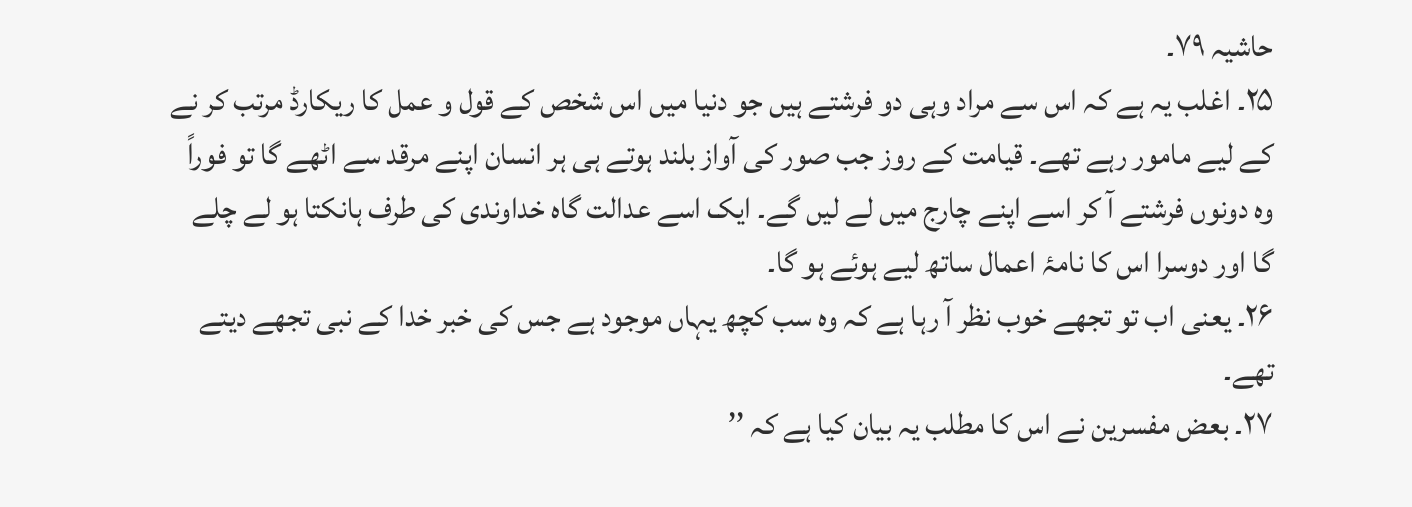حاشیہ ۷۹۔
۲۵۔ اغلب یہ ہے کہ اس سے مراد وہی دو فرشتے ہیں جو دنیا میں اس شخص کے قول و عمل کا ریکارڈ مرتب کر نے کے لیے مامور رہے تھے۔ قیامت کے روز جب صور کی آواز بلند ہوتے ہی ہر انسان اپنے مرقد سے اٹھے گا تو فوراً وہ دونوں فرشتے آ کر اسے اپنے چارج میں لے لیں گے۔ ایک اسے عدالت گاہ خداوندی کی طرف ہانکتا ہو لے چلے گا اور دوسرا اس کا نامۂ اعمال ساتھ لیے ہوئے ہو گا۔
۲۶۔ یعنی اب تو تجھے خوب نظر آ رہا ہے کہ وہ سب کچھ یہاں موجود ہے جس کی خبر خدا کے نبی تجھے دیتے تھے۔
۲۷۔ بعض مفسرین نے اس کا مطلب یہ بیان کیا ہے کہ ’’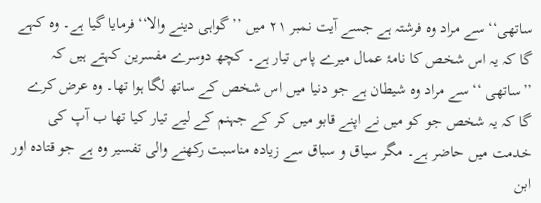ساتھی‘‘ سے مراد وہ فرشتہ ہے جسے آیت نمبر ۲۱ میں ’’گواہی دینے والا‘‘ فرمایا گیا ہے۔ وہ کہے گا کہ یہ اس شخص کا نامۂ عمال میرے پاس تیار ہے۔ کچھ دوسرے مفسرین کہتے ہیں کہ ’’ساتھی ‘‘ سے مراد وہ شیطان ہے جو دنیا میں اس شخص کے ساتھ لگا ہوا تھا۔ وہ عرض کرے گا کہ یہ شخص جو کو میں نے اپنے قابو میں کر کے جہنم کے لیے تیار کیا تھا ب آپ کی خدمت میں حاضر ہے۔ مگر سیاق و سباق سے زیادہ مناسبت رکھنے والی تفسیر وہ ہے جو قتادہ اور ابن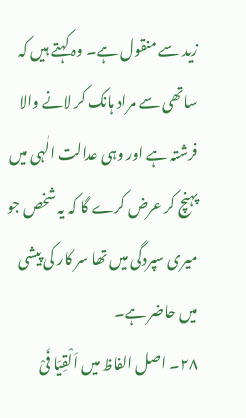زید سے منقول ہے۔ وہ کہتے ہیں کہ ساتھی سے مراد ہانک کر لانے والا فرشتہ ہے اور وہی عدالت الٰہی میں پہنچ کر عرض کرے گا کہ یہ شخص جو میری سپردگی میں تھا سر کار کی پیشی میں حاضر ہے۔
۲۸۔ اصل الفاظ میں اَلْقِیَا فَیْ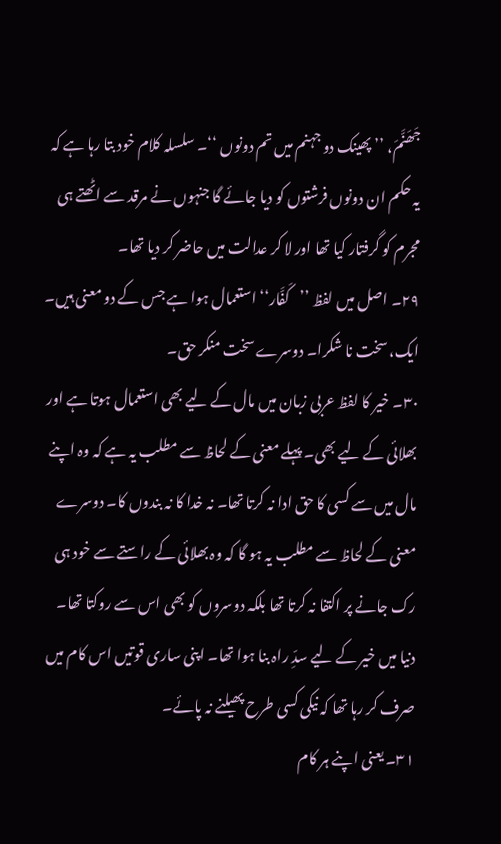جَھَنَّمَ، ’’ پھینک دو جہنم میں تم دونوں ‘‘۔ سلسلہ کلام خود بتا رہا ہے کہ یہ حکم ان دونوں فرشتوں کو دیا جائے گا جنہوں نے مرقد سے اٹھتے ہی مجرم کو گرفتار کیا تھا اور لا کر عدالت میں حاضر کر دیا تھا۔
۲۹۔ اصل میں لفظ ’’کَفَّار‘‘ استعمال ہوا ہے جس کے دو معنی ہیں۔ ایک، سخت نا شکرا۔ دوسرے سخت منکر حق۔
۳۰۔ خیر کا لفظ عربی زبان میں مال کے لیے بھی استعمال ہوتا ہے اور بھلائی کے لیے بھی۔ پہلے معنی کے لحاظ سے مطلب یہ ہے کہ وہ اپنے مال میں سے کسی کا حق ادا نہ کرتا تھا۔ نہ خدا کا نہ بندوں کا۔ دوسرے معنی کے لحاظ سے مطلب یہ ہو گا کہ وہ بھلائی کے راستے سے خود ہی رک جانے پر اکتفا نہ کرتا تھا بلکہ دوسروں کو بھی اس سے روکتا تھا۔ دنیا میں خیر کے لیے سدِّ راہ بنا ہوا تھا۔ اپنی ساری قوتیں اس کام میں صرف کر رہا تھا کہ نیکی کسی طرح پھیلنے نہ پائے۔
۳۱۔ یعنی اپنے ہر کام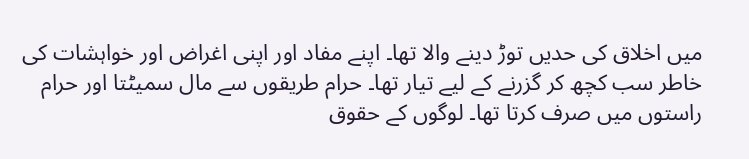میں اخلاق کی حدیں توڑ دینے والا تھا۔ اپنے مفاد اور اپنی اغراض اور خواہشات کی خاطر سب کچھ کر گزرنے کے لیے تیار تھا۔ حرام طریقوں سے مال سمیٹتا اور حرام راستوں میں صرف کرتا تھا۔ لوگوں کے حقوق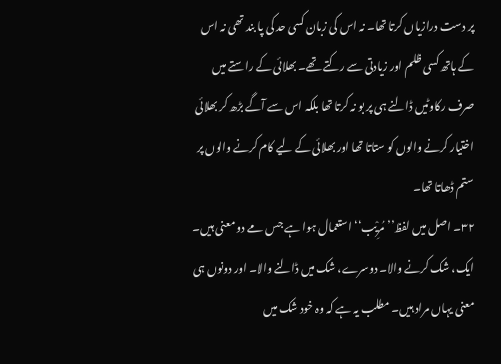پر دست درازیاں کرتا تھا۔ نہ اس کی زبان کسی حد کی پا بند تھی نہ اس کے ہاتھ کسی ظلم اور زیادتی سے رکتے تھے۔ بھلائی کے راستے میں صرف رکاوٹیں ڈالنے ہی پر بو نہ کرتا تھا بلکہ اس سے آگے بڑھ کر بھلائی اختیار کرنے والوں کو ستاتا تھا اور بھلائی کے لیے کام کرنے والوں پر ستم ڈھاتا تھا۔
۳۲۔ اصل میں لفظ’’مُرِیْب‘‘ استعمال ہوا ہے جس مے دو معنی ہیں۔ ایک، شک کرنے والا۔ دوسرے، شک میں ڈالنے والا۔ اور دونوں ہی معنی یہاں مراد ہیں۔ مطلب یہ ہے کہ وہ خود شک میں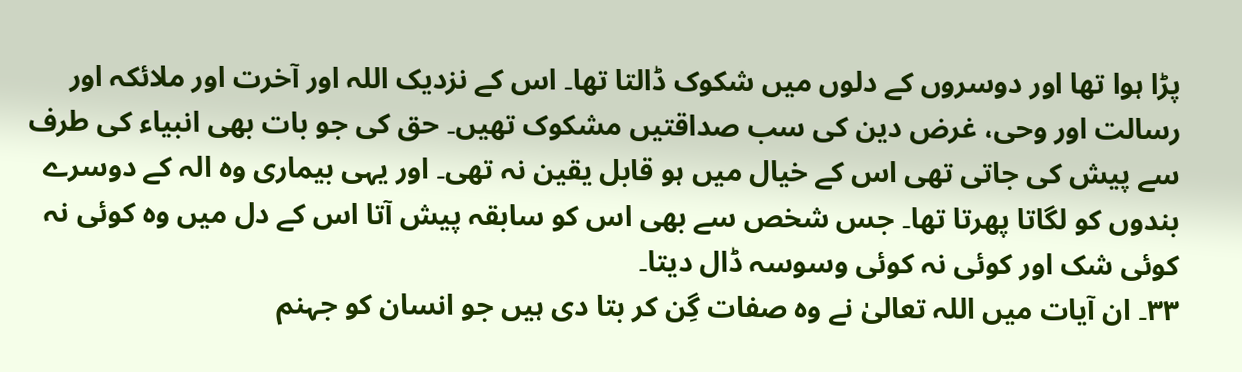پڑا ہوا تھا اور دوسروں کے دلوں میں شکوک ڈالتا تھا۔ اس کے نزدیک اللہ اور آخرت اور ملائکہ اور رسالت اور وحی، غرض دین کی سب صداقتیں مشکوک تھیں۔ حق کی جو بات بھی انبیاء کی طرف سے پیش کی جاتی تھی اس کے خیال میں ہو قابل یقین نہ تھی۔ اور یہی بیماری وہ الہ کے دوسرے بندوں کو لگاتا پھرتا تھا۔ جس شخص سے بھی اس کو سابقہ پیش آتا اس کے دل میں وہ کوئی نہ کوئی شک اور کوئی نہ کوئی وسوسہ ڈال دیتا۔
۳۳۔ ان آیات میں اللہ تعالیٰ نے وہ صفات گِن کر بتا دی ہیں جو انسان کو جہنم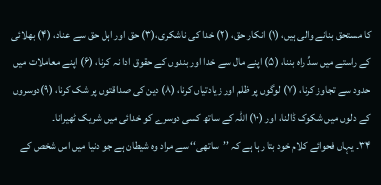کا مستحق بنانے والی ہیں، (۱) انکار حق، (۲) خدا کی ناشکری،(۳) حق اور اہل حق سے عناد، (۴) بھلائی کے راستے میں سدِّ راہ بننا، (۵) اپنے مال سے خدا اور بندوں کے حقوق ادا نہ کرنا، (۶) اپنے معاملات میں حدود سے تجاوز کرنا، (۷) لوگوں پر ظلم اور زیادتیاں کرنا، (۸) دین کی صداقتوں پر شک کرنا، (۹)دوسروں کے دلوں میں شکوک ڈالنا، اور (۱۰) اللہ کے ساتھ کسی دوسرے کو خدائی میں شریک ٹھیرانا۔
۳۴۔ یہاں فحوائے کلام خود بتا رہا ہے کہ ’’ساتھی‘‘ سے مراد وہ شیطان ہے جو دنیا میں اس شخص کے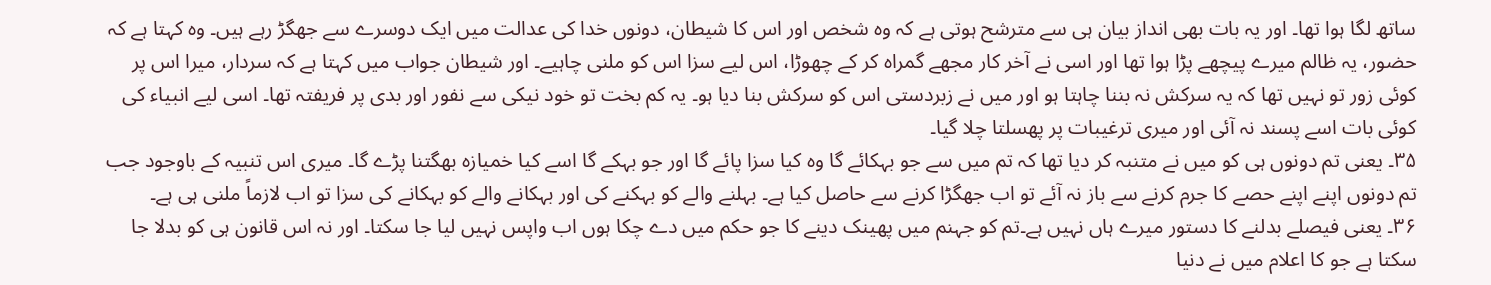ساتھ لگا ہوا تھا۔ اور یہ بات بھی انداز بیان ہی سے مترشح ہوتی ہے کہ وہ شخص اور اس کا شیطان، دونوں خدا کی عدالت میں ایک دوسرے سے جھگڑ رہے ہیں۔ وہ کہتا ہے کہ حضور، یہ ظالم میرے پیچھے پڑا ہوا تھا اور اسی نے آخر کار مجھے گمراہ کر کے چھوڑا، اس لیے سزا اس کو ملنی چاہیے۔ اور شیطان جواب میں کہتا ہے کہ سردار، میرا اس پر کوئی زور تو نہیں تھا کہ یہ سرکش نہ بننا چاہتا ہو اور میں نے زبردستی اس کو سرکش بنا دیا ہو۔ یہ کم بخت تو خود نیکی سے نفور اور بدی پر فریفتہ تھا۔ اسی لیے انبیاء کی کوئی بات اسے پسند نہ آئی اور میری ترغیبات پر پھسلتا چلا گیا۔
۳۵۔ یعنی تم دونوں ہی کو میں نے متنبہ کر دیا تھا کہ تم میں سے جو بہکائے گا وہ کیا سزا پائے گا اور جو بہکے گا اسے کیا خمیازہ بھگتنا پڑے گا۔ میری اس تنبیہ کے باوجود جب تم دونوں اپنے اپنے حصے کا جرم کرنے سے باز نہ آئے تو اب جھگڑا کرنے سے حاصل کیا ہے۔ بہلنے والے کو بہکنے کی اور بہکانے والے کو بہکانے کی سزا تو اب لازماً ملنی ہی ہے۔
۳۶۔ یعنی فیصلے بدلنے کا دستور میرے ہاں نہیں ہے۔تم کو جہنم میں پھینک دینے کا جو حکم میں دے چکا ہوں اب واپس نہیں لیا جا سکتا۔ اور نہ اس قانون ہی کو بدلا جا سکتا ہے جو کا اعلام میں نے دنیا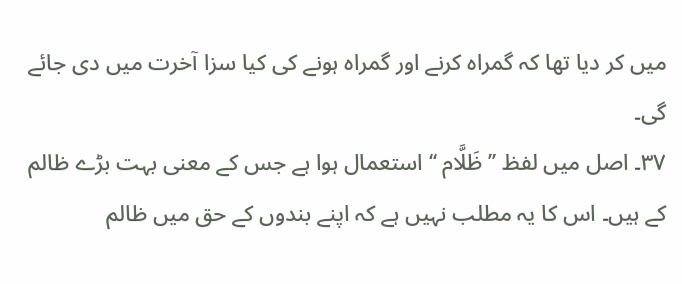میں کر دیا تھا کہ گمراہ کرنے اور گمراہ ہونے کی کیا سزا آخرت میں دی جائے گی۔
۳۷۔ اصل میں لفظ ’’ظَلَّام ‘‘ استعمال ہوا ہے جس کے معنی بہت بڑے ظالم کے ہیں۔ اس کا یہ مطلب نہیں ہے کہ اپنے بندوں کے حق میں ظالم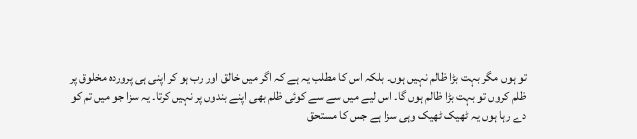تو ہوں مگر بہت بڑا ظالم نہیں ہوں۔ بلکہ اس کا مطلب یہ ہے کہ اگر میں خالق اور رب ہو کر اپنی ہی پروردہ مخلوق پر ظلم کروں تو بہت بڑا ظالم ہوں گا۔ اس لیے میں سے سے کوئی ظلم بھی اپنے بندوں پر نہیں کرتا۔ یہ سزا جو میں تم کو دے رہا ہوں یہ ٹھیک ٹھیک وہی سزا ہے جس کا مستحق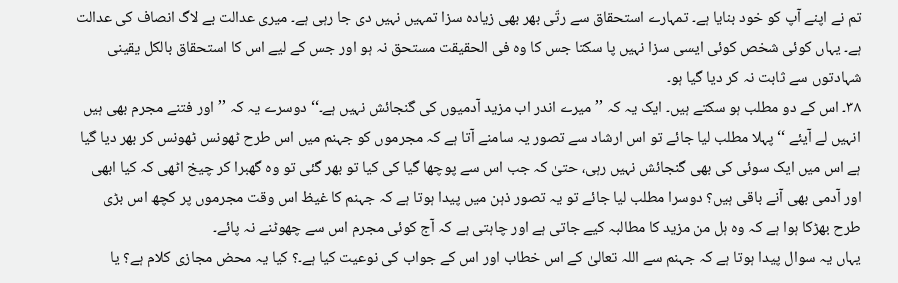تم نے اپنے آپ کو خود بنایا ہے۔ تمہارے استحقاق سے رتّی بھر بھی زیادہ سزا تمہیں نہیں دی جا رہی ہے۔ میری عدالت بے لاگ انصاف کی عدالت ہے۔ یہاں کوئی شخص کوئی ایسی سزا نہیں پا سکتا جس کا وہ فی الحقیقت مستحق نہ ہو اور جس کے لیے اس کا استحقاق بالکل یقینی شہادتوں سے ثابت نہ کر دیا گیا ہو۔
۳۸۔ اس کے دو مطلب ہو سکتے ہیں۔ ایک یہ کہ ’’ میرے اندر اب مزید آدمیوں کی گنجائش نہیں ہے۔‘‘ دوسرے یہ کہ ’’اور فتنے مجرم بھی ہیں انہیں لے آیئے ‘‘ پہلا مطلب لیا جائے تو اس ارشاد سے تصور یہ سامنے آتا ہے کہ مجرموں کو جہنم میں اس طرح ٹھونس ٹھونس کر بھر دیا گیا ہے اس میں ایک سوئی کی بھی گنجائش نہیں رہی، حتیٰ کہ جب اس سے پوچھا گیا کی کیا تو بھر گئی تو وہ گھبرا کر چیخ اٹھی کہ کیا ابھی اور آدمی بھی آنے باقی ہیں؟ دوسرا مطلب لیا جائے تو یہ تصور ذہن میں پیدا ہوتا ہے کہ جہنم کا غیظ اس وقت مجرموں پر کچھ اس بڑی طرح بھڑکا ہوا ہے کہ وہ ہل من مزید کا مطالبہ کیے جاتی ہے اور چاہتی ہے کہ آج کوئی مجرم اس سے چھوٹنے نہ پائے۔
یہاں یہ سوال پیدا ہوتا ہے کہ جہنم سے اللہ تعالیٰ کے اس خطاب اور اس کے جواب کی نوعیت کیا ہے۔؟ کیا یہ محض مجازی کلام ہے؟ یا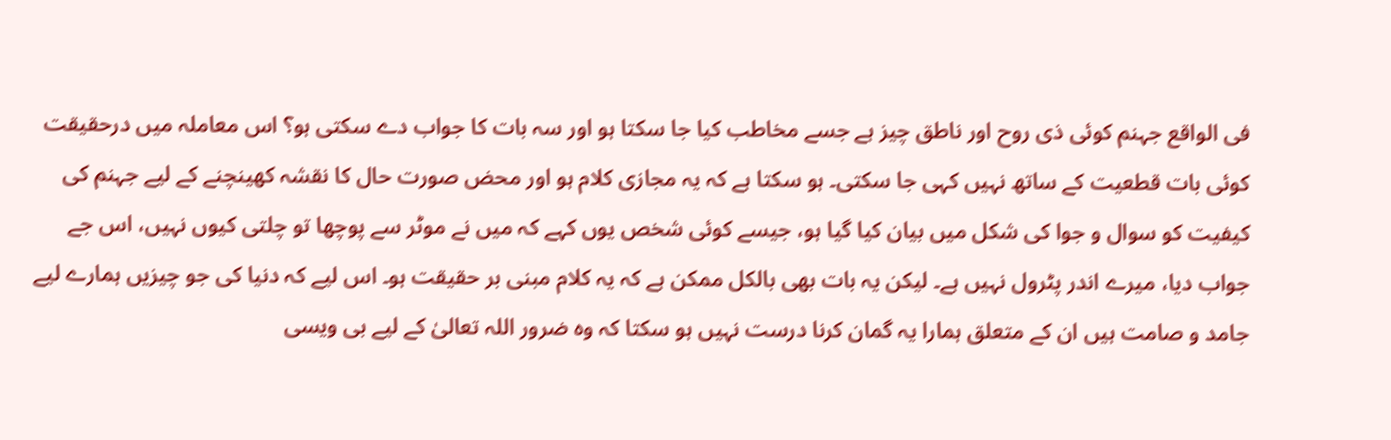فی الواقع جہنم کوئی ذی روح اور ناطق چیز ہے جسے مخاطب کیا جا سکتا ہو اور سہ بات کا جواب دے سکتی ہو؟ اس معاملہ میں درحقیقت کوئی بات قطعیت کے ساتھ نہیں کہی جا سکتی۔ ہو سکتا ہے کہ یہ مجازی کلام ہو اور محض صورت حال کا نقشہ کھینچنے کے لیے جہنم کی کیفیت کو سوال و جوا کی شکل میں بیان کیا گیا ہو، جیسے کوئی شخص یوں کہے کہ میں نے موٹر سے پوچھا تو چلتی کیوں نہیں، اس جے جواب دیا، میرے اندر پٹرول نہیں ہے۔ لیکن یہ بات بھی بالکل ممکن ہے کہ یہ کلام مبنی بر حقیقت ہو۔ اس لیے کہ دنیا کی جو چیزیں ہمارے لیے جامد و صامت ہیں ان کے متعلق ہمارا یہ گمان کرنا درست نہیں ہو سکتا کہ وہ ضرور اللہ تعالیٰ کے لیے بی ویسی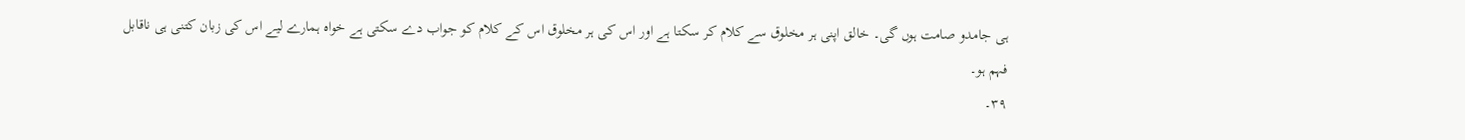ہی جامدو صامت ہوں گی۔ خالق اپنی ہر مخلوق سے کلام کر سکتا ہے اور اس کی ہر مخلوق اس کے کلام کو جواب دے سکتی ہے خواہ ہمارے لیے اس کی زبان کتنی ہی ناقابل فہم ہو۔
۳۹۔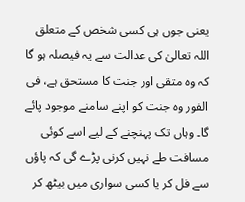یعنی جوں ہی کسی شخص کے متعلق اللہ تعالیٰ کی عدالت سے یہ فیصلہ ہو گا کہ وہ متقی اور جنت کا مستحق ہے، فی الفور وہ جنت کو اپنے سامنے موجود پائے گا۔ وہاں تک پہنچنے کے لیے اسے کوئی مسافت طے نہیں کرنی پڑے گی کہ پاؤں سے فل کر یا کسی سواری میں بیٹھ کر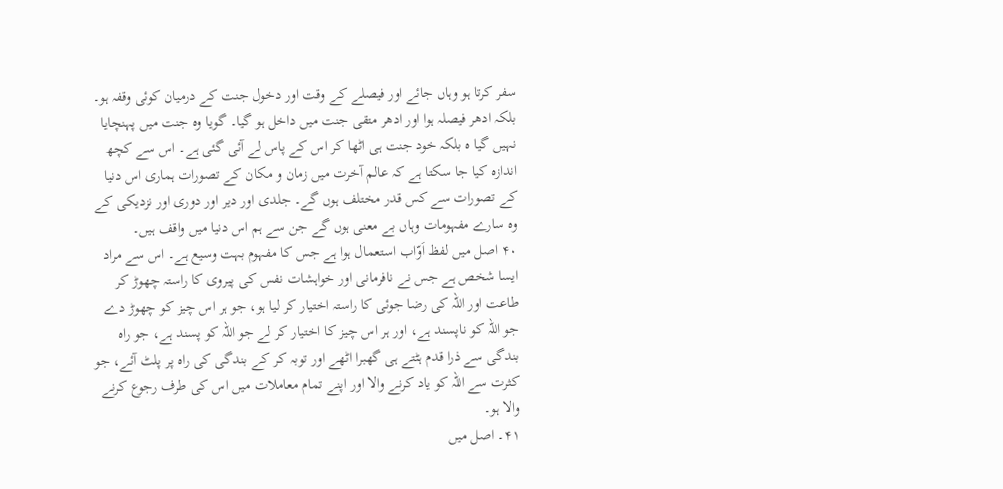سفر کرتا ہو وہاں جائے اور فیصلے کے وقت اور دخول جنت کے درمیان کوئی وقفہ ہو۔ بلکہ ادھر فیصلہ ہوا اور ادھر متقی جنت میں داخل ہو گیا۔ گویا وہ جنت میں پہنچایا نہیں گیا ہ بلکہ خود جنت ہی اٹھا کر اس کے پاس لے آئی گئی ہے۔ اس سے کچھ اندازہ کیا جا سکتا ہے کہ عالم آخرت میں زمان و مکان کے تصورات ہماری اس دنیا کے تصورات سے کس قدر مختلف ہوں گے۔ جلدی اور دیر اور دوری اور نزدیکی کے وہ سارے مفہومات وہاں بے معنی ہوں گے جن سے ہم اس دنیا میں واقف ہیں۔
۴۰ اصل میں لفظ اَوّاب استعمال ہوا ہے جس کا مفہوم بہت وسیع ہے۔ اس سے مراد ایسا شخص ہے جس نے نافرمانی اور خواہشات نفس کی پیروی کا راستہ چھوڑ کر طاعت اور اللہ کی رضا جوئی کا راستہ اختیار کر لیا ہو، جو ہر اس چیز کو چھوڑ دے جو اللہ کو ناپسند ہے، اور ہر اس چیز کا اختیار کر لے جو اللہ کو پسند ہے، جو راہ بندگی سے ذرا قدم ہٹتے ہی گھبرا اٹھے اور توبہ کر کے بندگی کی راہ پر پلٹ آئے، جو کثرت سے اللہ کو یاد کرنے والا اور اپنے تمام معاملات میں اس کی طرف رجوع کرنے والا ہو۔
۴۱۔ اصل میں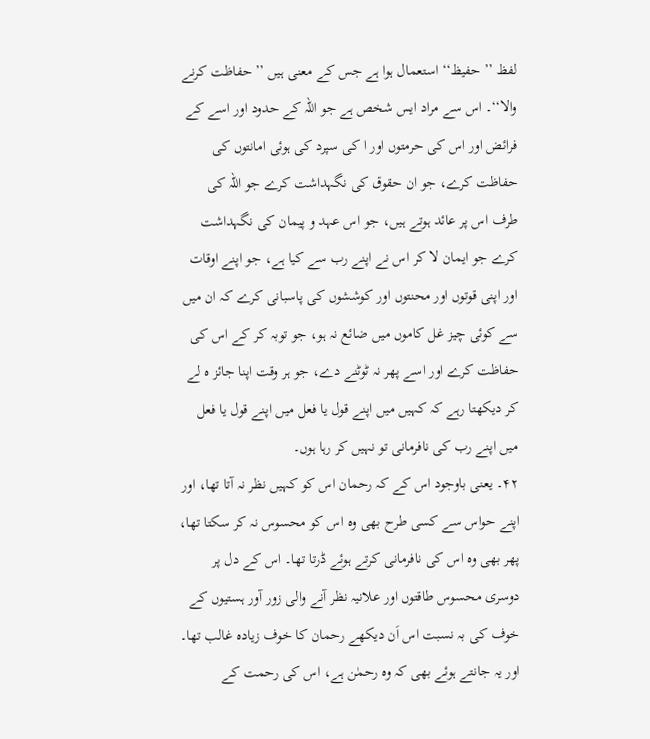لفظ ’’ حفیظ‘‘ استعمال ہوا ہے جس کے معنی ہیں ’’ حفاظت کرنے والا‘‘۔ اس سے مراد ایس شخص ہے جو اللہ کے حدود اور اسے کے فرائض اور اس کی حرمتوں اور ا کی سپرد کی ہوئی امانتوں کی حفاظت کرے، جو ان حقوق کی نگہداشت کرے جو اللہ کی طرف اس پر عائد ہوتے ہیں، جو اس عہد و پیمان کی نگہداشت کرے جو ایمان لا کر اس نے اپنے رب سے کیا ہے، جو اپنے اوقات اور اپنی قوتوں اور محنتوں اور کوششوں کی پاسبانی کرے کہ ان میں سے کوئی چیز غل کاموں میں ضائع نہ ہو، جو توبہ کر کے اس کی حفاظت کرے اور اسے پھر نہ ٹوٹنے دے، جو ہر وقت اپنا جائز ہ لے کر دیکھتا رہے کہ کہیں میں اپنے قول یا فعل میں اپنے قول یا فعل میں اپنے رب کی نافرمانی تو نہیں کر رہا ہوں۔
۴۲۔ یعنی باوجود اس کے کہ رحمان اس کو کہیں نظر نہ آتا تھا، اور اپنے حواس سے کسی طرح بھی وہ اس کو محسوس نہ کر سکتا تھا، پھر بھی وہ اس کی نافرمانی کرتے ہوئے ڈرتا تھا۔ اس کے دل پر دوسری محسوس طاقتوں اور علانیہ نظر آنے والی زور آور ہستیوں کے خوف کی بہ نسبت اس اَن دیکھے رحمان کا خوف زیادہ غالب تھا۔ اور یہ جانتے ہوئے بھی کہ وہ رحمٰن ہے، اس کی رحمت کے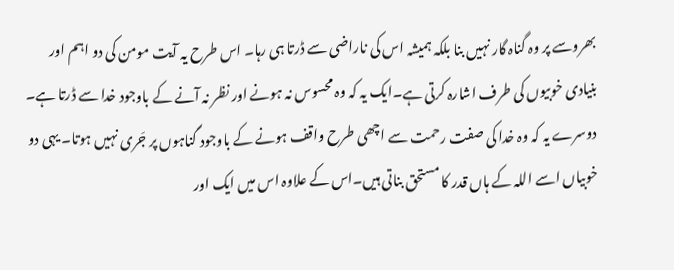بھروسے پر وہ گناہ گار نہیں بنا بلکہ ہمیشہ اس کی ناراضی سے ڈرتا ہی رہا۔ اس طرح یہ آیت مومن کی دو اہم اور بنیادی خوبیوں کی طرف اشارہ کرتی ہے۔ایک یہ کہ وہ محسوس نہ ہونے اور نظر نہ آنے کے باوجود خدا سے ڈرتا ہے۔ دوسرے یہ کہ وہ خدا کی صفت رحمت سے اچھی طرح واقف ہونے کے باوجود گناہوں پر جَری نہیں ہوتا۔ یہی دو خوبیاں اسے اللہ کے ہاں قدر کا مستحق بناتی ہیں۔اس کے علاوہ اس میں ایک اور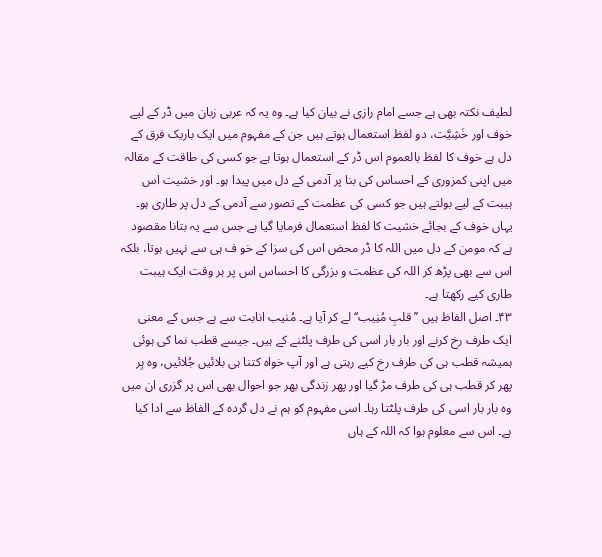لطیف نکتہ بھی ہے جسے امام رازی نے بیان کیا ہے۔ وہ یہ کہ عربی زبان میں ڈر کے لیے خوف اور خَشِیَّت، دو لفظ استعمال ہوتے ہیں جن کے مفہوم میں ایک باریک فرق کے دل ہے خوف کا لفظ بالعموم اس ڈر کے استعمال ہوتا ہے جو کسی کی طاقت کے مقالہ میں اپنی کمزوری کے احساس کی بنا پر آدمی کے دل میں پیدا ہو۔ اور خشیت اس ہیبت کے لیے بولتے ہیں جو کسی کی عظمت کے تصور سے آدمی کے دل پر طاری ہو۔ یہاں خوف کے بجائے خشیت کا لفظ استعمال فرمایا گیا ہے جس سے یہ بتانا مقصود ہے کہ مومن کے دل میں اللہ کا ڈر محض اس کی سزا کے خو ف ہی سے نہیں ہوتا، بلکہ اس سے بھی پڑھ کر اللہ کی عظمت و بزرگی کا احساس اس پر ہر وقت ایک ہیبت طاری کیے رکھتا ہے۔
۴۳۔ اصل الفاظ ہیں ’’ قلبِ مُنِیب‘‘ لے کر آیا ہے۔ مُنیب انابت سے ہے جس کے معنی ایک طرف رخ کرنے اور بار بار اسی کی طرف پلٹنے کے ہیں۔ جیسے قطب نما کی ہوئی ہمیشہ قطب ہی کی طرف رخ کیے رہتی ہے اور آپ خواہ کتنا ہی بلائیں جُلائیں، وہ ہِر پھر کر قطب ہی کی طرف مڑ گیا اور پھر زندگی بھر جو احوال بھی اس پر گزری ان میں وہ بار بار اسی کی طرف پلٹتا رہا۔ اسی مفہوم کو ہم نے دل گردہ کے الفاظ سے ادا کیا ہے۔ اس سے معلوم ہوا کہ اللہ کے ہاں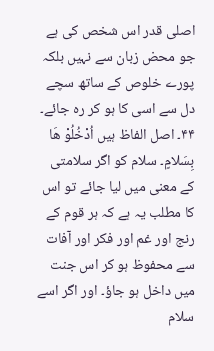اصلی قدر اس شخص کی ہے جو محض زبان سے نہیں بلکہ پورے خلوص کے ساتھ سچے دل سے اسی کا ہو کر رہ جائے۔
۴۴۔ اصل الفاظ ہیں اُدْخُلُوْ ھَا بِسَلامٍ۔ سلام کو اگر سلامتی کے معنی میں لیا جائے تو اس کا مطلب یہ ہے کہ ہر قوم کے رنج اور غم اور فکر اور آفات سے محفوظ ہو کر اس جنت میں داخل ہو جاؤ۔ اور اگر اسے سلام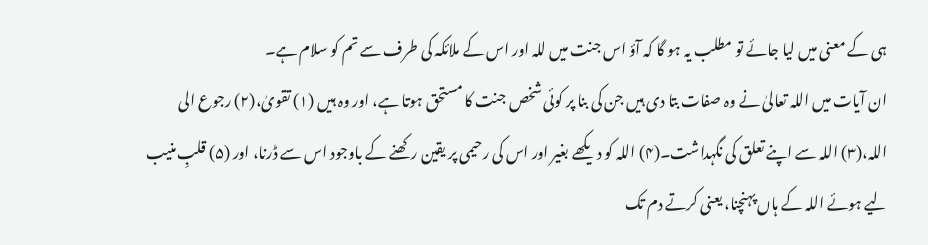ہی کے معنی میں لیا جائے تو مطلب یہ ہو گا کہ آؤ اس جنت میں للہ اور اس کے ملائکہ کی طرف سے تم کو سلام ہے۔
ان آیات میں اللہ تعالیٰ نے وہ صفات بتا دی ہیں جن کی بنا پر کوئی شخص جنت کا مستحق ہوتا ہے، اور وہ ہیں (۱) تقویٰ،(۲) رجوع الی اللہ،(۳) اللہ سے اپنے تعلق کی نگہداشت۔(۴) اللہ کو دیکھے بغیر اور اس کی رحیمی پر یقین رکھنے کے باوجود اس سے ڈرنا، اور (۵) قلبِ منیب لیے ہوئے اللہ کے ہاں پہنچنا، یعنی کرتے دم تک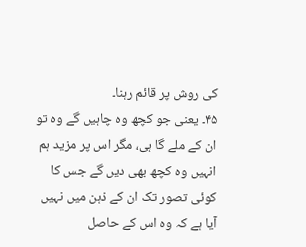کی روش پر قائم رہنا۔
۴۵۔ یعنی جو کچھ وہ چاہیں گے وہ تو ان کے ملے گا ہی، مگر اس پر مزید ہم انہیں وہ کچھ بھی دیں گے جس کا کوئی تصور تک ان کے ذہن میں نہیں آیا ہے کہ وہ اس کے حاصل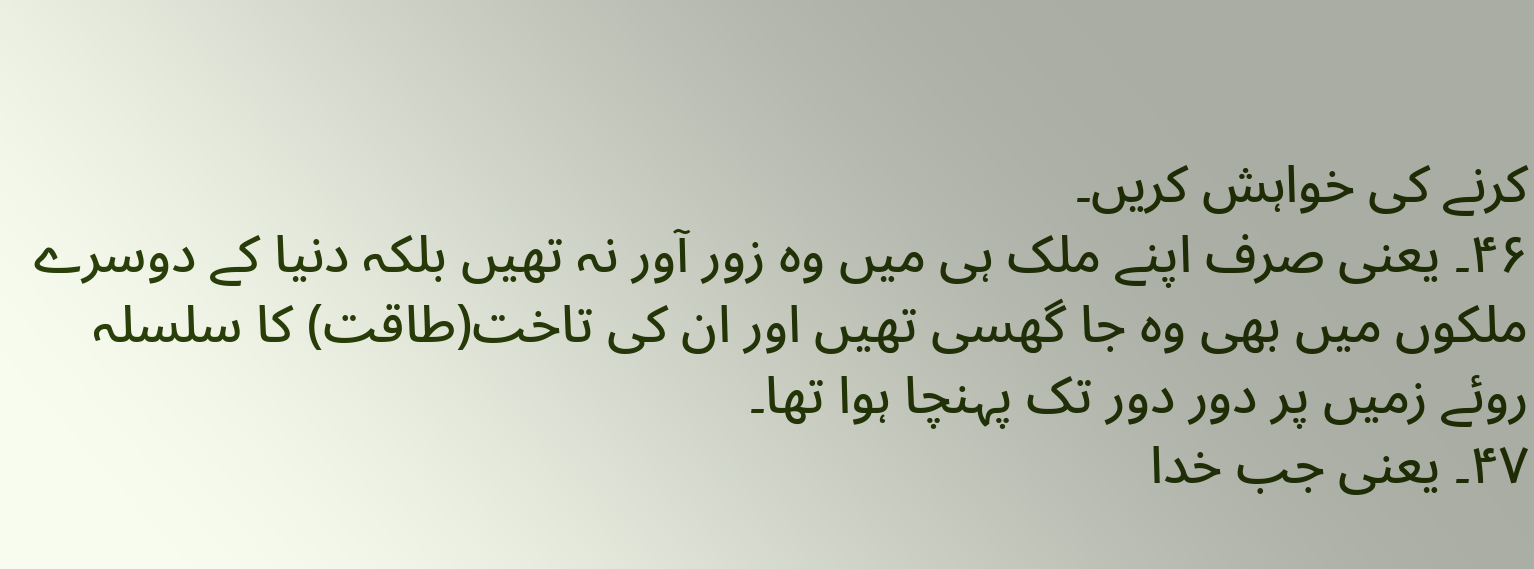کرنے کی خواہش کریں۔
۴۶۔ یعنی صرف اپنے ملک ہی میں وہ زور آور نہ تھیں بلکہ دنیا کے دوسرے ملکوں میں بھی وہ جا گھسی تھیں اور ان کی تاخت(طاقت) کا سلسلہ روئے زمیں پر دور دور تک پہنچا ہوا تھا۔
۴۷۔ یعنی جب خدا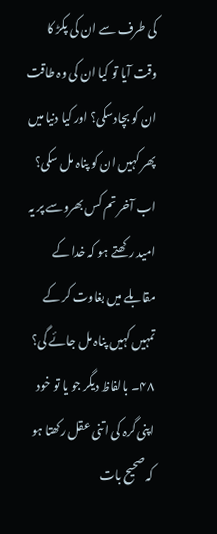کی طرف سے ان کی پکڑ کا وقت آیا تو کیا ان کی وہ طاقت ان کو بچادسکی؟ اور کیا دنیا میں پھر کہیں ان کو پناہ مل سکی؟ اب آخر تم کس بھروسے پر یہ امید رکھتے ہو کہ خدا کے مقابلے میں بغاوت کر کے تمہیں کہیں پناہ مل جائے گی؟
۴۸۔ بالفاظ دیگر جو یا تو خود اپنی گرہ کی اتنی عقل رکھتا ہو کہ صحیح بات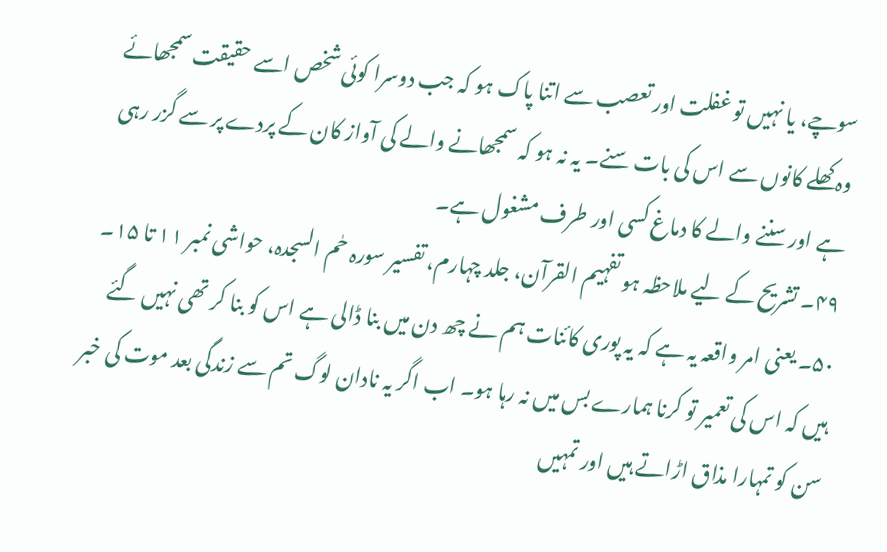سوچے، یا نہیں تو غفلت اور تعصب سے اتنا پاک ہو کہ جب دوسرا کوئی شخص اسے حقیقت سمجھائے وہ کھلے کانوں سے اس کی بات سنے۔ یہ نہ ہو کہ سمجھانے والے کی آواز کان کے پردے پر سے گزر رہی ہے اور سننے والے کا دماغ کسی اور طرف مشغول ہے۔
۴۹۔ تشریح کے لیے ملاحظہ ہو تفہیم القرآن، جلد چہارم، تفسیر سورہ حٰم السجدہ، حواشی نمبر ۱۱ تا ۱۵۔
۵۰۔ یعنی امر واقعہ یہ ہے کہ یہ پوری کائنات ہم نے چھ دن میں بنا ڈالی ہے اس کو بنا کر تھی نہیں گئے ہیں کہ اس کی تعمیر تو کرنا ہمارے بس میں نہ رہا ہو۔ اب اگر یہ نادان لوگ تم سے زندگی بعد موت کی خبر سن کو تمہارا مذاق اڑاتے ہیں اور تمہیں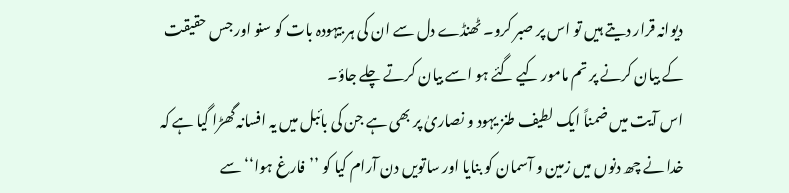دیوانہ قرار دیتے ہیں تو اس پر صبر کرو۔ ٹھنڈے دل سے ان کی ہر بیہودہ بات کو سنو اور جس حقیقت کے بیان کرنے پر تم مامور کیے گئے ہو اسے بیان کرتے چلے جاؤ۔
اس آیت میں ضمناً ایک لطیف طنز یہود و نصاریٰ پر بھی ہے جن کی بائبل میں یہ افسانہ گھڑا گیا ہے کہ خدا نے چھ دنوں میں زمین و آسمان کو بنایا اور ساتویں دن آرام کیا کو ’’فارغ ہوا‘‘ سے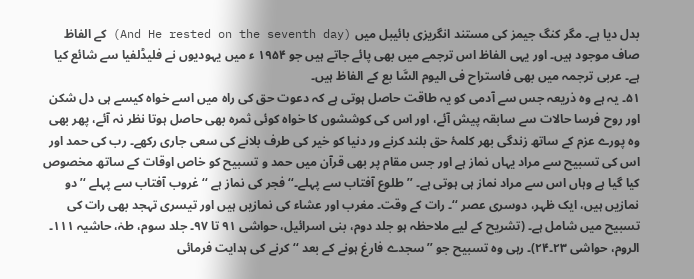بدل دیا ہے۔ مگر کنگ جیمز کی مستند انگریزی بائیبل میں (And He rested on the seventh day) کے الفاظ صاف موجود ہیں۔ اور یہی الفاظ اس ترجمے میں بھی پائے جاتے ہیں جو ۱۹۵۴ ء میں یہودیوں نے فلیڈلفیا سے شائع کیا ہے۔ عربی ترجمہ میں بھی فاستراح فی الیوم السَّا بع کے الفاظ ہیں۔
۵۱۔ یہ ہے وہ ذریعہ جس سے آدمی کو یہ طاقت حاصل ہوتی ہے کہ دعوت حق کی راہ میں اسے خواہ کیسے ہی دل شکن اور روح فرسا حالات سے سابقہ پیش آئے، اور اس کی کوششوں کا خواہ کوئی ثمرہ بھی حاصل ہوتا نظر نہ آئے، پھر بھی وہ پورے عزم کے ساتھ زندگی بھر کلمۂ حق بلند کرنے ور دنیا کو خیر کی طرف بلانے کی سعی جاری رکھے۔ رب کی حمد اور اس کی تسبیح سے مراد یہاں نماز ہے اور جس مقام پر بھی قرآن میں حمد و تسبیح کو خاص اوقات کے ساتھ مخصوص کیا گیا ہے وہاں اس سے مراد نماز ہی ہوتی ہے۔ ’’ طلوع آفتاب سے پہلے۔‘‘ فجر کی نماز ہے ‘‘غروب آفتاب سے پہلے ‘’ دو نمازیں ہیں، ایک ظہر، دوسری عصر ‘‘۔ رات کے وقت۔ مغرب اور عشاء کی نمازیں ہیں اور تیسری تہجد بھی رات کی تسبیح میں شامل ہے۔ (تشریح کے لیے ملاحظہ ہو جلد دوم، بنی اسرائیل، حواشی ۹۱ تا ۹۷۔ جلد سوم، طہٰ، حاشیہ ۱۱۱۔ الروم، حواشی ۲۳۔۲۴)۔ رہی وہ تسبیح جو ’’سجدے فارغ ہونے کے بعد ‘‘ کرنے کی ہدایت فرمائی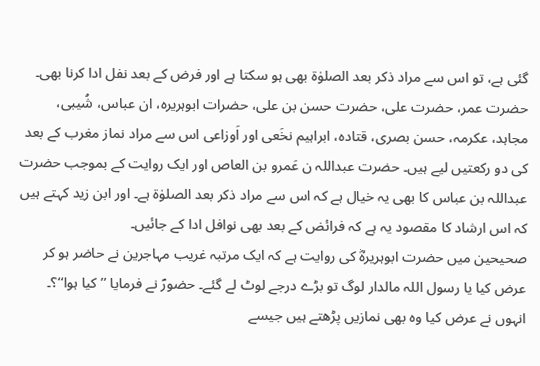گئی ہے، تو اس سے مراد ذکر بعد الصلوٰۃ بھی ہو سکتا ہے اور فرض کے بعد نفل ادا کرنا بھی۔ حضرت عمر، حضرت علی، حضرت حسن بن علی، حضرات ابوہریرہ، ان عباس، شُیبی، مجاہد، عکرمہ، حسن بصری، قتادہ، ابراہیم نخَعی اور اَوزاعی اس سے مراد نماز مغرب کے بعد کی دو رکعتیں لیے ہیں۔ حضرت عبداللہ ن عَمرو بن العاص اور ایک روایت کے بموجب حضرت عبداللہ بن عباس کا بھی یہ خیال ہے کہ اس سے مراد ذکر بعد الصلوٰۃ ہے۔ اور ابن زید کہتے ہیں کہ اس ارشاد کا مقصود یہ ہے کہ فرائض کے بعد بھی نوافل ادا کے جائیں۔
صحیحین میں حضرت ابوہریرہؓ کی روایت ہے کہ ایک مرتبہ غریب مہاجرین نے حاضر ہو کر عرض کیا یا رسول اللہ مالدار لوگ تو بڑے درجے لوٹ لے گئے۔ حضورؐ نے فرمایا ’’ کیا ہوا‘‘؟۔ انہوں نے عرض کیا وہ بھی نمازیں پڑھتے ہیں جیسے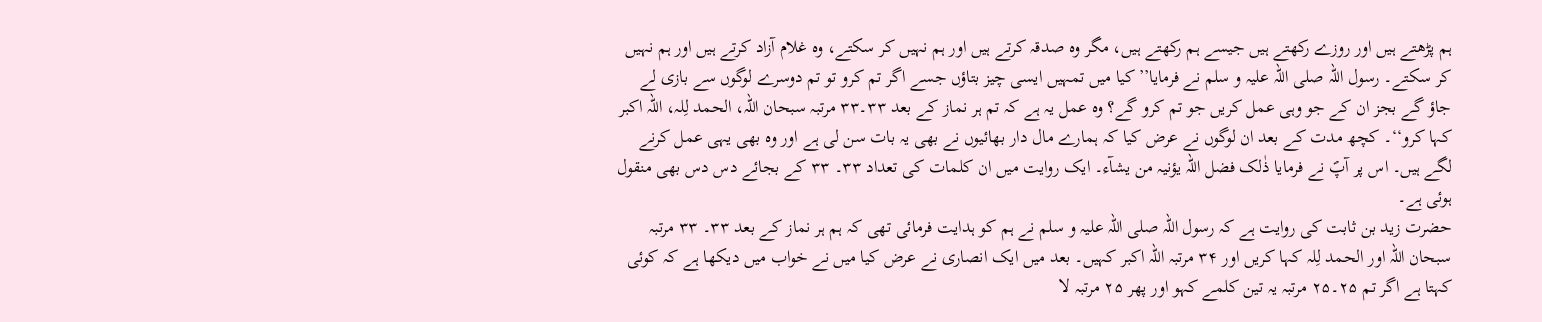ہم پڑھتے ہیں اور روزے رکھتے ہیں جیسے ہم رکھتے ہیں، مگر وہ صدقہ کرتے ہیں اور ہم نہیں کر سکتے، وہ غلام آزاد کرتے ہیں اور ہم نہیں کر سکتے۔ رسول اللہ صلی اللہ علیہ و سلم نے فرمایا’’ کیا میں تمہیں ایسی چیز بتاؤں جسے اگر تم کرو تو تم دوسرے لوگوں سے بازی لے جاؤ گے بجز ان کے جو وہی عمل کریں جو تم کرو گے؟ وہ عمل یہ ہے کہ تم ہر نماز کے بعد ۳۳۔۳۳ مرتبہ سبحان اللہ، الحمد لِلہ، اللہ اکبر کہا کرو‘‘۔ کچھ مدت کے بعد ان لوگوں نے عرض کیا کہ ہمارے مال دار بھائیوں نے بھی یہ بات سن لی ہے اور وہ بھی یہی عمل کرنے لگے ہیں۔ اس پر آپؐ نے فرمایا ذٰلک فضل اللہ یؤنیہ من یشآء۔ ایک روایت میں ان کلمات کی تعداد ۳۳۔ ۳۳ کے بجائے دس دس بھی منقول ہوئی ہے۔
حضرت زید بن ثابت کی روایت ہے کہ رسول اللہ صلی اللہ علیہ و سلم نے ہم کو ہدایت فرمائی تھی کہ ہم ہر نماز کے بعد ۳۳۔ ۳۳ مرتبہ سبحان اللہ اور الحمد لِلہ کہا کریں اور ۳۴ مرتبہ اللہ اکبر کہیں۔ بعد میں ایک انصاری نے عرض کیا میں نے خواب میں دیکھا ہے کہ کوئی کہتا ہے اگر تم ۲۵۔۲۵ مرتبہ یہ تین کلمے کہو اور پھر ۲۵ مرتبہ لا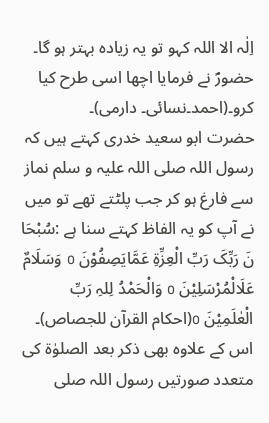اِلٰہ الا اللہ کہو تو یہ زیادہ بہتر ہو گا۔ حضورؐ نے فرمایا اچھا اسی طرح کیا کرو۔(احمد۔نسائی۔ دارمی)۔
حضرت ابو سعید خدری کہتے ہیں کہ رسول اللہ صلی اللہ علیہ و سلم نماز سے فارغ ہو کر جب پلٹتے تھے تو میں نے آپ کو یہ الفاظ کہتے سنا ہے :سُبْحَا نَ رَبِّکَ رَبِّ الْعِزِّۃِ عَمَّایَصِفُوْنَ o وَسَلَامٌ عَلَالْمُرْسَلِیْنَ o وَالْحَمْدُ لِلہِ رَبِّ الْعٰلَمِیْنَ o(احکام القرآن للجصاص)۔
اس کے علاوہ بھی ذکر بعد الصلوٰۃ کی متعدد صورتیں رسول اللہ صلی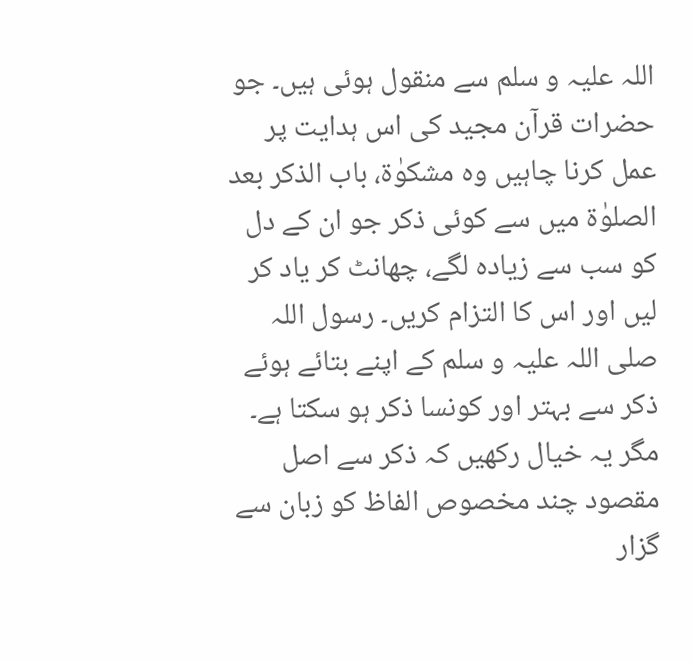اللہ علیہ و سلم سے منقول ہوئی ہیں۔ جو حضرات قرآن مجید کی اس ہدایت پر عمل کرنا چاہیں وہ مشکوٰۃ، باب الذکر بعد الصلوٰۃ میں سے کوئی ذکر جو ان کے دل کو سب سے زیادہ لگے، چھانٹ کر یاد کر لیں اور اس کا التزام کریں۔ رسول اللہ صلی اللہ علیہ و سلم کے اپنے بتائے ہوئے ذکر سے بہتر اور کونسا ذکر ہو سکتا ہے۔ مگر یہ خیال رکھیں کہ ذکر سے اصل مقصود چند مخصوص الفاظ کو زبان سے گزار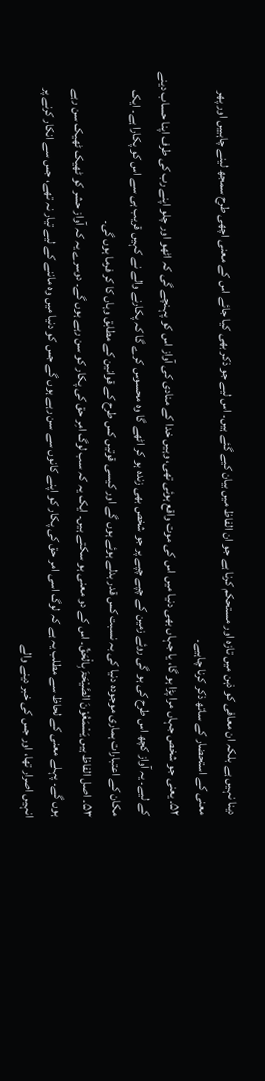دینا نہیں ہے بلکہ ان معافی کو ذہن میں تازہ اور مستحکم کرنا ہے جو ان الفاظ میں بیان کیے گئے ہیں۔ اس لیے جو ذکر بھی کیا جائے اس کے معنی اچھی طرح سمجھ لینے چاہییں اور پھر معنی کے استحضار کے ساتھ ذکر کرنا چاہیے۔
۵۲۔ یعنی جو شخص جہاں مرا پڑا ہو گا، یا جہاں بھی دنیا میں اس کی موت واقع ہوئی تھی، وہیں خدا کے منادی کی آواز اس کو پہنچے گی کہ اٹھو اور چلو اپنے رب کی طرف اپنا حساب دینے کے لیے۔ یہ آواز کچھ اس طرح کی ہو گی روئے زمین کے چپے چپے پر جو شخص بھی زندہ ہو کر اٹھے گا وہ محسوس کرے گا کہ پکارنے والے نے کہیں قریب ہی سے اس کو پکارا ہے۔ ایک مکان کے اعتبارات ہماری موجودہ دنیا کی بہ نسبت کس قدر بدلے ہوئے ہوں گے اور کیسی قوتیں کس طرح کے قوانین کے مطابق وہاں کا کر فرما ہوں گی۔
۵۳۔ اصل الفاظ ہیں یَسْمَعُوْنَ الصَّیْحَۃَ بِالْحَقِّ۔ اس کے دو معنی ہو سکتے ہیں۔ ایک یہ کہ سب لوگ امِر حق کی پکار کو سن رہے ہوں گے۔ دوسرے یہ کہ آواز حشر کو ٹھیک ٹھیک سن رہے ہوں گے۔ پہلے معنی کے لحاظ سے مطلب یہ ہے کہ لوگ اسی امر حق کی پکار کو اپنے کانوں سے سن رہے ہوں گے جس کو دنیا میں وہ ماننے کے لیے تیار نہ تھے، جس سے انکار کرنے پر انہیں اصرار تھا، اور جس کی خبر دینے والے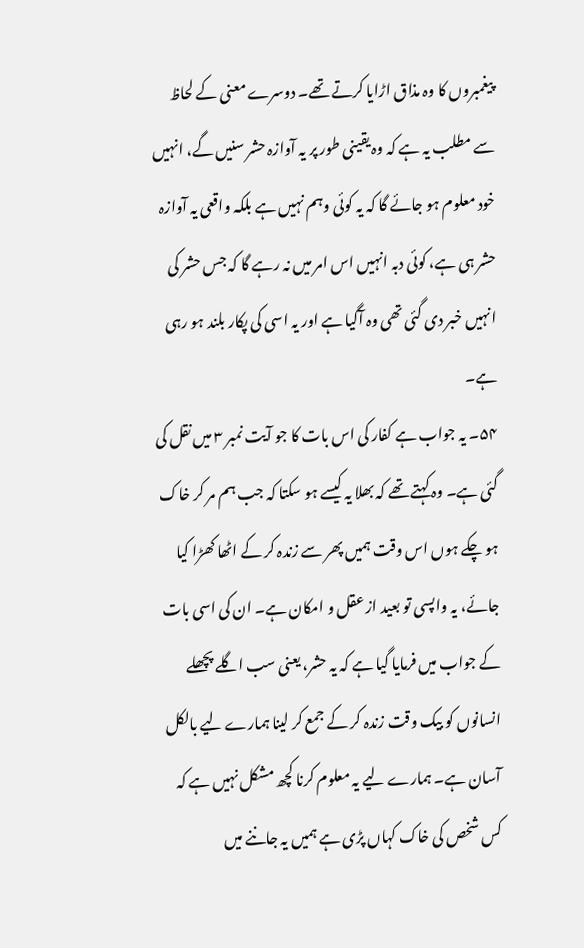پیغمبروں کا وہ مذاق اڑایا کرتے تھے۔ دوسرے معنی کے لحاظ سے مطلب یہ ہے کہ وہ یقینی طور پر یہ آوازہ حشر سنیں گے، انہیں خود معلوم ہو جائے گا کہ یہ کوئی وہم نہیں ہے بلکہ واقعی یہ آوازہ حشر ہی ہے، کوئی دبہ انہیں اس امر میں نہ رہے گا کہ جس حشر کی انہیں خبر دی گئی تھی وہ آگیا ہے اور یہ اسی کی پکار بلند ہو رہی ہے۔
۵۴۔ یہ جواب ہے کفار کی اس بات کا جو آیت نمبر ۳ میں نقل کی گئی ہے۔ وہ کہتے تھے کہ بھلا یہ کیسے ہو سکتا کہ جب ہم مر کر خاک ہو چکے ہوں اس وقت ہمیں پھر سے زندہ کر کے اٹھا کھڑا کیا جائے، یہ واپسی تو بعید از عقل و امکان ہے۔ ان کی اسی بات کے جواب میں فرمایا گیا ہے کہ یہ حشر، یعنی سب اگلے پچھلے انسانوں کو بیک وقت زندہ کر کے جمع کر لینا ہمارے لیے بالکل آسان ہے۔ ہمارے لیے یہ معلوم کرنا کچھ مشکل نہیں ہے کہ کس شخص کی خاک کہاں پڑی ہے ہمیں یہ جاننے میں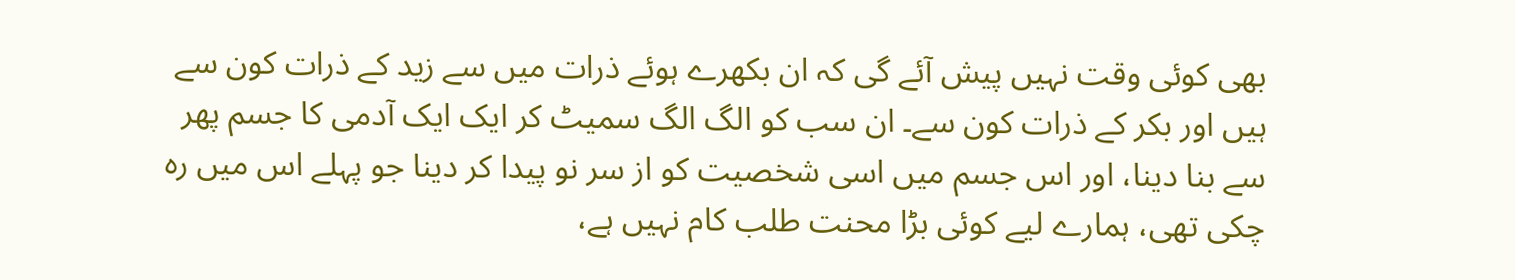بھی کوئی وقت نہیں پیش آئے گی کہ ان بکھرے ہوئے ذرات میں سے زید کے ذرات کون سے ہیں اور بکر کے ذرات کون سے۔ ان سب کو الگ الگ سمیٹ کر ایک ایک آدمی کا جسم پھر سے بنا دینا، اور اس جسم میں اسی شخصیت کو از سر نو پیدا کر دینا جو پہلے اس میں رہ چکی تھی، ہمارے لیے کوئی بڑا محنت طلب کام نہیں ہے،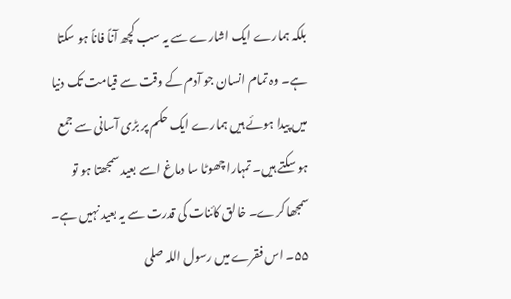بلکہ ہمارے ایک اشارے سے یہ سب کچھ آناً فاناً ہو سکتا ہے۔ وہ تمام انسان جو آدم کے وقت سے قیامت تک دنیا میں پیدا ہوئے ہیں ہمارے ایک حکم پر بڑی آسانی سے جمع ہو سکتے ہیں۔ تمہارا چھوٹا سا دماغ اسے بعید سمجھتا ہو تو سمجھا کرے۔ خالق کائنات کی قدرت سے یہ بعید نہیں ہے۔
۵۵۔ اس فقرے میں رسول اللہ صلی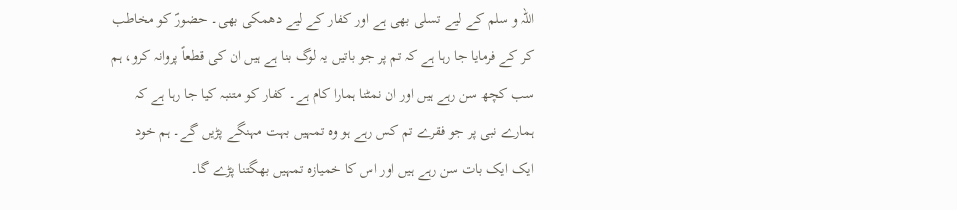اللہ و سلم کے لیے تسلی بھی ہے اور کفار کے لیے دھمکی بھی۔ حضورؐ کو مخاطب کر کے فرمایا جا رہا ہے کہ تم پر جو باتیں یہ لوگ بنا ہے ہیں ان کی قطعاً پروانہ کرو، ہم سب کچھ سن رہے ہیں اور ان نمٹنا ہمارا کام ہے۔ کفار کو متنبہ کیا جا رہا ہے کہ ہمارے نبی پر جو فقرے تم کس رہے ہو وہ تمہیں بہت مہنگے پڑیں گے۔ ہم خود ایک ایک بات سن رہے ہیں اور اس کا خمیازہ تمہیں بھگتنا پڑے گا۔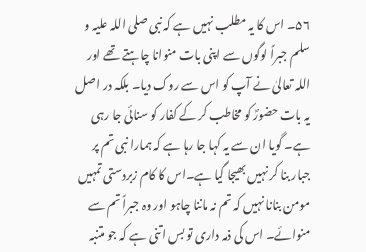۵۶۔ اس کا یہ مطلب نہیں ہے کہ نبی صلی اللہ علیہ و سلم جبراً لوگوں سے اپنی بات منوانا چاہتے تھے اور اللہ تعالیٰ نے آپ کو اس سے روک دیا۔ بلکہ در اصل یہ بات حضورؐ کو مخاطب کر کے کفار کو سنائی جا رہی ہے۔ گویا ان سے یہ کہا جا رہا ہے کہ ہمارا نبی تم پر جبار بنا کر نہیں بھیجا گیا ہے۔اس کا کام زبردستی تمہیں مومن بنانا نہیں کہ تم نہ ماننا چاہو اور وہ جبراً تم سے منوائے۔ اس کی ذمہ داری تو بس اتنی ہے کہ جو متنبہ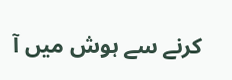کرنے سے ہوش میں آ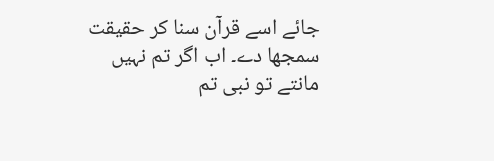جائے اسے قرآن سنا کر حقیقت سمجھا دے۔ اب اگر تم نہیں مانتے تو نبی تم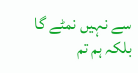سے نہیں نمٹے گا بلکہ ہم تم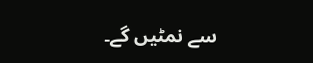سے نمٹیں گے۔